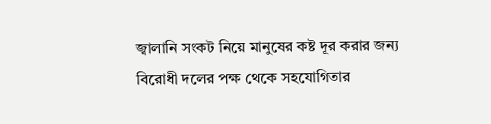জ্বালানি সংকট নিয়ে মানুষের কষ্ট দূর করার জন্য বিরোধী দলের পক্ষ থেকে সহযোগিতার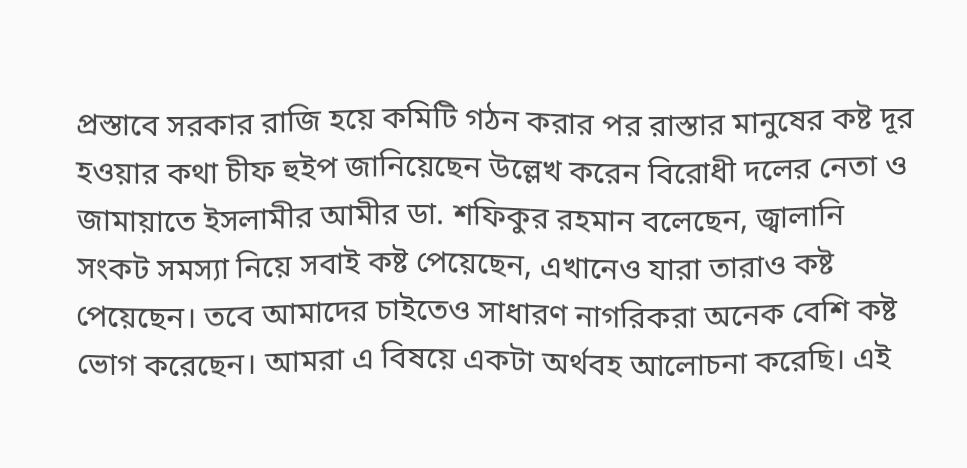প্রস্তাবে সরকার রাজি হয়ে কমিটি গঠন করার পর রাস্তার মানুষের কষ্ট দূর হওয়ার কথা চীফ হুইপ জানিয়েছেন উল্লেখ করেন বিরোধী দলের নেতা ও জামায়াতে ইসলামীর আমীর ডা. শফিকুর রহমান বলেছেন, জ্বালানি সংকট সমস্যা নিয়ে সবাই কষ্ট পেয়েছেন, এখানেও যারা তারাও কষ্ট পেয়েছেন। তবে আমাদের চাইতেও সাধারণ নাগরিকরা অনেক বেশি কষ্ট ভোগ করেছেন। আমরা এ বিষয়ে একটা অর্থবহ আলোচনা করেছি। এই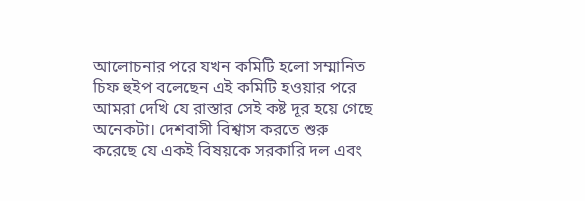আলোচনার পরে যখন কমিটি হলো সম্মানিত চিফ হুইপ বলেছেন এই কমিটি হওয়ার পরে আমরা দেখি যে রাস্তার সেই কষ্ট দূর হয়ে গেছে অনেকটা। দেশবাসী বিশ্বাস করতে শুরু করেছে যে একই বিষয়কে সরকারি দল এবং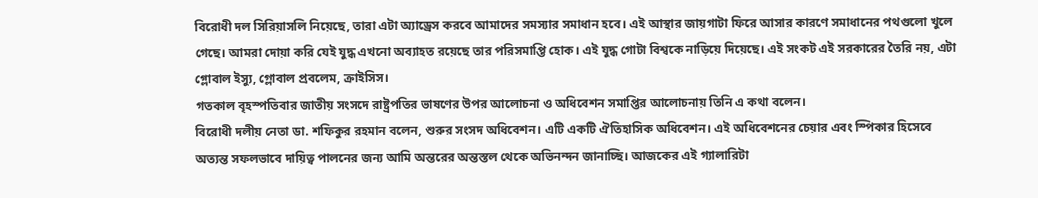বিরোধী দল সিরিয়াসলি নিয়েছে, তারা এটা অ্যাড্রেস করবে আমাদের সমস্যার সমাধান হবে। এই আস্থার জায়গাটা ফিরে আসার কারণে সমাধানের পথগুলো খুলে গেছে। আমরা দোয়া করি যেই যুদ্ধ এখনো অব্যাহত রয়েছে তার পরিসমাপ্তি হোক। এই যুদ্ধ গোটা বিশ্বকে নাড়িয়ে দিয়েছে। এই সংকট এই সরকারের তৈরি নয়, এটা গ্লোবাল ইস্যু, গ্লোবাল প্রবলেম, ক্রাইসিস।
গতকাল বৃহস্পতিবার জাতীয় সংসদে রাষ্ট্রপতির ভাষণের উপর আলোচনা ও অধিবেশন সমাপ্তির আলোচনায় তিনি এ কথা বলেন।
বিরোধী দলীয় নেতা ডা. শফিকুর রহমান বলেন, শুরুর সংসদ অধিবেশন। এটি একটি ঐতিহাসিক অধিবেশন। এই অধিবেশনের চেয়ার এবং স্পিকার হিসেবে অত্যন্ত সফলভাবে দায়িত্ব পালনের জন্য আমি অন্তরের অন্তস্তল থেকে অভিনন্দন জানাচ্ছি। আজকের এই গ্যালারিটা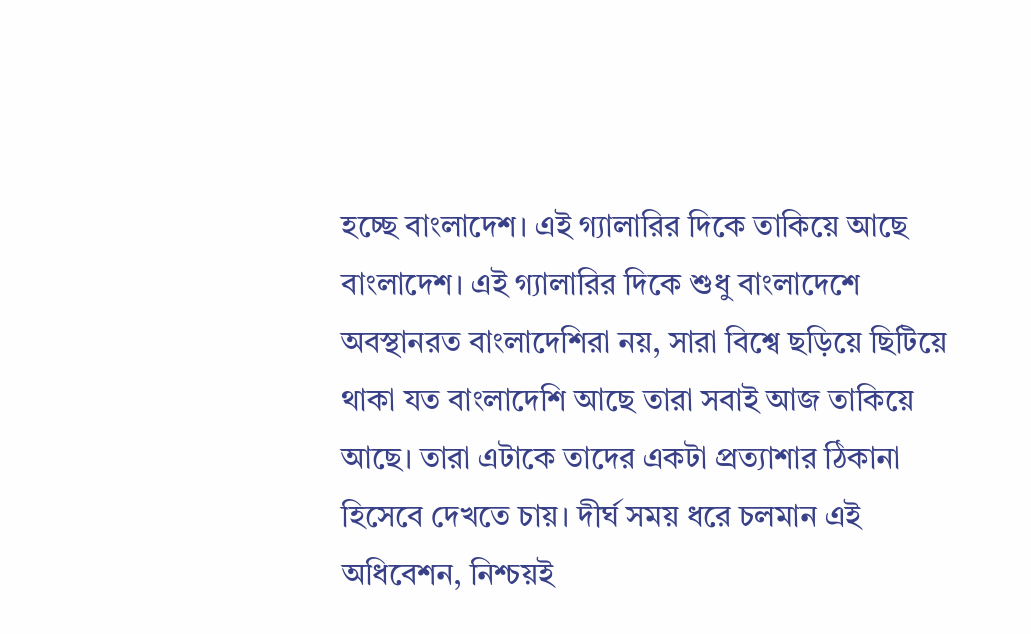হচ্ছে বাংলাদেশ। এই গ্যালারির দিকে তাকিয়ে আছে বাংলাদেশ। এই গ্যালারির দিকে শুধু বাংলাদেশে অবস্থানরত বাংলাদেশিরা নয়, সারা বিশ্বে ছড়িয়ে ছিটিয়ে থাকা যত বাংলাদেশি আছে তারা সবাই আজ তাকিয়ে আছে। তারা এটাকে তাদের একটা প্রত্যাশার ঠিকানা হিসেবে দেখতে চায়। দীর্ঘ সময় ধরে চলমান এই অধিবেশন, নিশ্চয়ই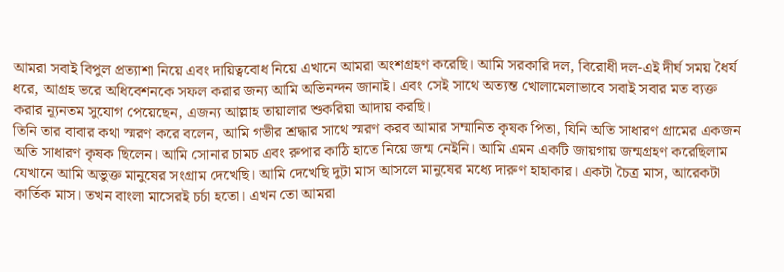আমরা সবাই বিপুল প্রত্যাশা নিয়ে এবং দায়িত্ববোধ নিয়ে এখানে আমরা অংশগ্রহণ করেছি। আমি সরকারি দল, বিরোধী দল-এই দীর্ঘ সময় ধৈর্য ধরে, আগ্রহ ভরে অধিবেশনকে সফল করার জন্য আমি অভিনন্দন জানাই। এবং সেই সাথে অত্যন্ত খোলামেলাভাবে সবাই সবার মত ব্যক্ত করার ন্যূনতম সুযোগ পেয়েছেন, এজন্য আল্লাহ তায়ালার শুকরিয়া আদায় করছি।
তিনি তার বাবার কথা স্মরণ করে বলেন, আমি গভীর শ্রদ্ধার সাথে স্মরণ করব আমার সম্মানিত কৃষক পিতা, যিনি অতি সাধারণ গ্রামের একজন অতি সাধারণ কৃষক ছিলেন। আমি সোনার চামচ এবং রুপার কাঠি হাতে নিয়ে জন্ম নেইনি। আমি এমন একটি জায়গায় জন্মগ্রহণ করেছিলাম যেখানে আমি অভুক্ত মানুষের সংগ্রাম দেখেছি। আমি দেখেছি দুটা মাস আসলে মানুষের মধ্যে দারুণ হাহাকার। একটা চৈত্র মাস, আরেকটা কার্তিক মাস। তখন বাংলা মাসেরই চর্চা হতো। এখন তো আমরা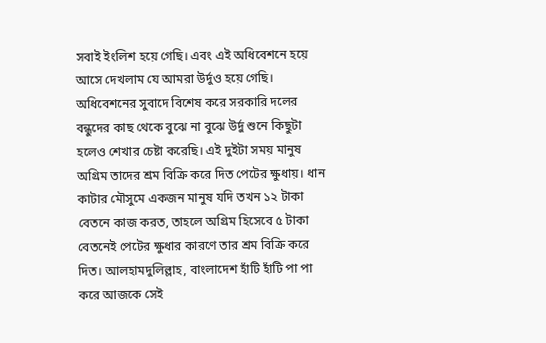সবাই ইংলিশ হয়ে গেছি। এবং এই অধিবেশনে হয়ে আসে দেখলাম যে আমরা উর্দুও হয়ে গেছি। অধিবেশনের সুবাদে বিশেষ করে সরকারি দলের বন্ধুদের কাছ থেকে বুঝে না বুঝে উর্দু শুনে কিছুটা হলেও শেখার চেষ্টা করেছি। এই দুইটা সময় মানুষ অগ্রিম তাদের শ্রম বিক্রি করে দিত পেটের ক্ষুধায়। ধান কাটার মৌসুমে একজন মানুষ যদি তখন ১২ টাকা বেতনে কাজ করত, তাহলে অগ্রিম হিসেবে ৫ টাকা বেতনেই পেটের ক্ষুধার কারণে তার শ্রম বিক্রি করে দিত। আলহামদুলিল্লাহ, বাংলাদেশ হাঁটি হাঁটি পা পা করে আজকে সেই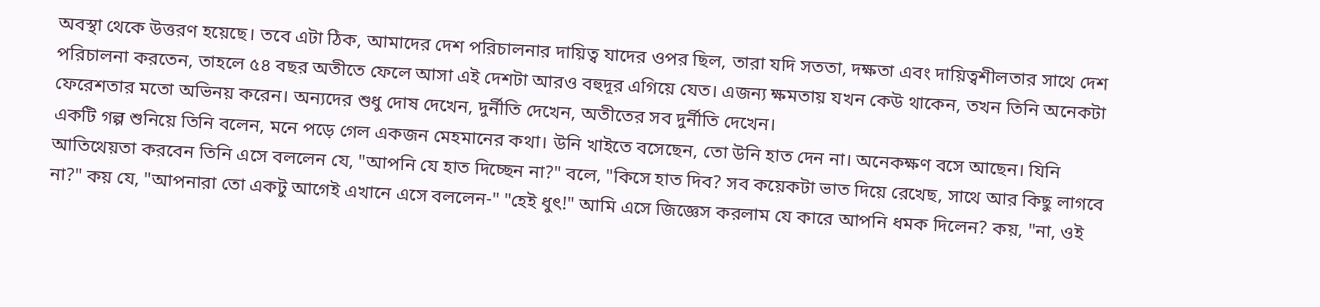অবস্থা থেকে উত্তরণ হয়েছে। তবে এটা ঠিক, আমাদের দেশ পরিচালনার দায়িত্ব যাদের ওপর ছিল, তারা যদি সততা, দক্ষতা এবং দায়িত্বশীলতার সাথে দেশ পরিচালনা করতেন, তাহলে ৫৪ বছর অতীতে ফেলে আসা এই দেশটা আরও বহুদূর এগিয়ে যেত। এজন্য ক্ষমতায় যখন কেউ থাকেন, তখন তিনি অনেকটা ফেরেশতার মতো অভিনয় করেন। অন্যদের শুধু দোষ দেখেন, দুর্নীতি দেখেন, অতীতের সব দুর্নীতি দেখেন।
একটি গল্প শুনিয়ে তিনি বলেন, মনে পড়ে গেল একজন মেহমানের কথা। উনি খাইতে বসেছেন, তো উনি হাত দেন না। অনেকক্ষণ বসে আছেন। যিনি আতিথেয়তা করবেন তিনি এসে বললেন যে, "আপনি যে হাত দিচ্ছেন না?" বলে, "কিসে হাত দিব? সব কয়েকটা ভাত দিয়ে রেখেছ, সাথে আর কিছু লাগবে না?" কয় যে, "আপনারা তো একটু আগেই এখানে এসে বললেন-" "হেই ধুৎ!" আমি এসে জিজ্ঞেস করলাম যে কারে আপনি ধমক দিলেন? কয়, "না, ওই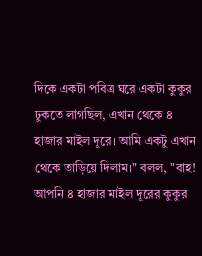দিকে একটা পবিত্র ঘরে একটা কুকুর ঢুকতে লাগছিল, এখান থেকে ৪ হাজার মাইল দূরে। আমি একটু এখান থেকে তাড়িয়ে দিলাম।" বলল, "বাহ! আপনি ৪ হাজার মাইল দূরের কুকুর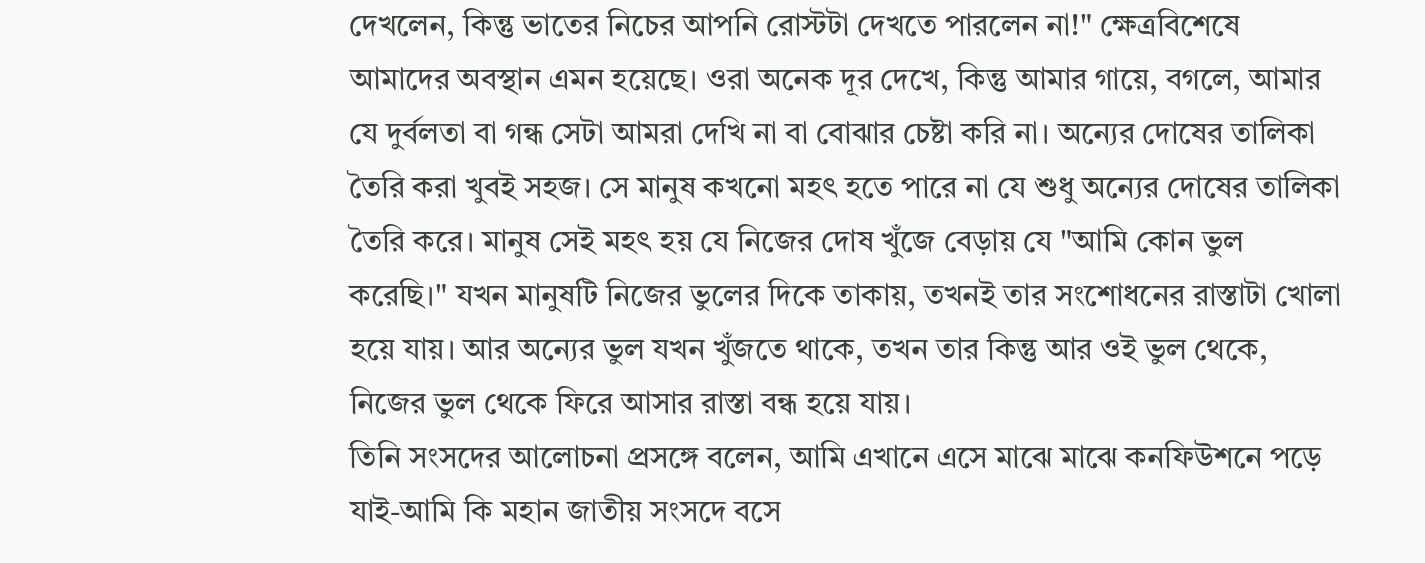দেখলেন, কিন্তু ভাতের নিচের আপনি রোস্টটা দেখতে পারলেন না!" ক্ষেত্রবিশেষে আমাদের অবস্থান এমন হয়েছে। ওরা অনেক দূর দেখে, কিন্তু আমার গায়ে, বগলে, আমার যে দুর্বলতা বা গন্ধ সেটা আমরা দেখি না বা বোঝার চেষ্টা করি না। অন্যের দোষের তালিকা তৈরি করা খুবই সহজ। সে মানুষ কখনো মহৎ হতে পারে না যে শুধু অন্যের দোষের তালিকা তৈরি করে। মানুষ সেই মহৎ হয় যে নিজের দোষ খুঁজে বেড়ায় যে "আমি কোন ভুল করেছি।" যখন মানুষটি নিজের ভুলের দিকে তাকায়, তখনই তার সংশোধনের রাস্তাটা খোলা হয়ে যায়। আর অন্যের ভুল যখন খুঁজতে থাকে, তখন তার কিন্তু আর ওই ভুল থেকে, নিজের ভুল থেকে ফিরে আসার রাস্তা বন্ধ হয়ে যায়।
তিনি সংসদের আলোচনা প্রসঙ্গে বলেন, আমি এখানে এসে মাঝে মাঝে কনফিউশনে পড়ে যাই-আমি কি মহান জাতীয় সংসদে বসে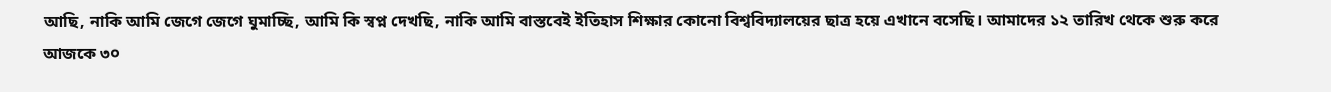আছি, নাকি আমি জেগে জেগে ঘুমাচ্ছি, আমি কি স্বপ্ন দেখছি, নাকি আমি বাস্তবেই ইতিহাস শিক্ষার কোনো বিশ্ববিদ্যালয়ের ছাত্র হয়ে এখানে বসেছি। আমাদের ১২ তারিখ থেকে শুরু করে আজকে ৩০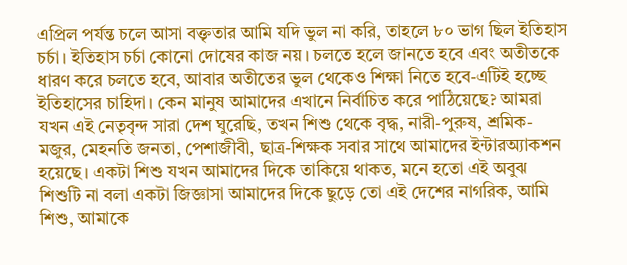এপ্রিল পর্যন্ত চলে আসা বক্তৃতার আমি যদি ভুল না করি, তাহলে ৮০ ভাগ ছিল ইতিহাস চর্চা। ইতিহাস চর্চা কোনো দোষের কাজ নয়। চলতে হলে জানতে হবে এবং অতীতকে ধারণ করে চলতে হবে, আবার অতীতের ভুল থেকেও শিক্ষা নিতে হবে-এটিই হচ্ছে ইতিহাসের চাহিদা। কেন মানুষ আমাদের এখানে নির্বাচিত করে পাঠিয়েছে? আমরা যখন এই নেতৃবৃন্দ সারা দেশ ঘুরেছি, তখন শিশু থেকে বৃদ্ধ, নারী-পুরুষ, শ্রমিক-মজুর, মেহনতি জনতা, পেশাজীবী, ছাত্র-শিক্ষক সবার সাথে আমাদের ইন্টারঅ্যাকশন হয়েছে। একটা শিশু যখন আমাদের দিকে তাকিয়ে থাকত, মনে হতো এই অবুঝ শিশুটি না বলা একটা জিজ্ঞাসা আমাদের দিকে ছুড়ে তো এই দেশের নাগরিক, আমি শিশু, আমাকে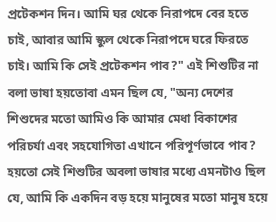প্রটেকশন দিন। আমি ঘর থেকে নিরাপদে বের হতে চাই, আবার আমি স্কুল থেকে নিরাপদে ঘরে ফিরতে চাই। আমি কি সেই প্রটেকশন পাব?" এই শিশুটির না বলা ভাষা হয়তোবা এমন ছিল যে, "অন্য দেশের শিশুদের মতো আমিও কি আমার মেধা বিকাশের পরিচর্যা এবং সহযোগিতা এখানে পরিপূর্ণভাবে পাব? হয়তো সেই শিশুটির অবলা ভাষার মধ্যে এমনটাও ছিল যে, আমি কি একদিন বড় হয়ে মানুষের মতো মানুষ হয়ে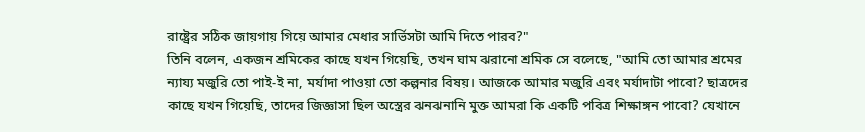রাষ্ট্রের সঠিক জায়গায় গিয়ে আমার মেধার সার্ভিসটা আমি দিতে পারব?"
তিনি বলেন, একজন শ্রমিকের কাছে যখন গিয়েছি, তখন ঘাম ঝরানো শ্রমিক সে বলেছে, "আমি তো আমার শ্রমের ন্যায্য মজুরি তো পাই-ই না, মর্যাদা পাওয়া তো কল্পনার বিষয়। আজকে আমার মজুরি এবং মর্যাদাটা পাবো? ছাত্রদের কাছে যখন গিয়েছি, তাদের জিজ্ঞাসা ছিল অস্ত্রের ঝনঝনানি মুক্ত আমরা কি একটি পবিত্র শিক্ষাঙ্গন পাবো? যেখানে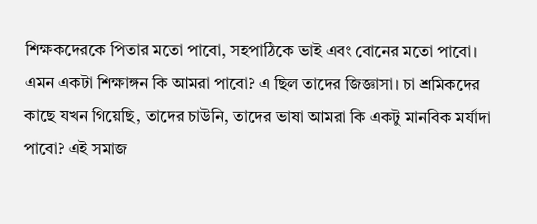শিক্ষকদেরকে পিতার মতো পাবো, সহপাঠিকে ভাই এবং বোনের মতো পাবো। এমন একটা শিক্ষাঙ্গন কি আমরা পাবো? এ ছিল তাদের জিজ্ঞাসা। চা শ্রমিকদের কাছে যখন গিয়েছি, তাদের চাউনি, তাদের ভাষা আমরা কি একটু মানবিক মর্যাদা পাবো? এই সমাজ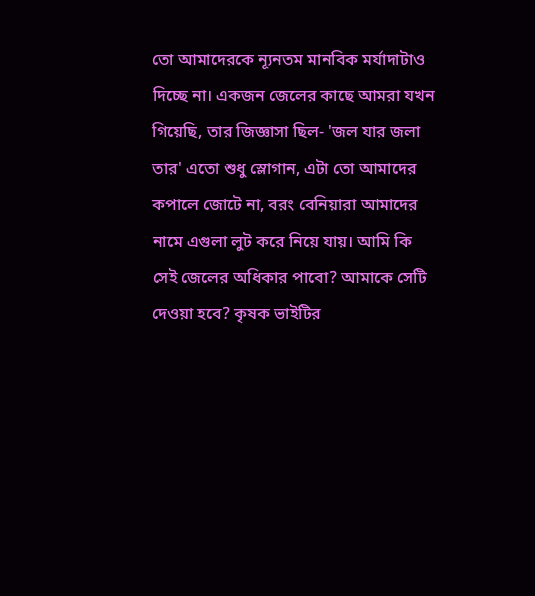তো আমাদেরকে ন্যূনতম মানবিক মর্যাদাটাও দিচ্ছে না। একজন জেলের কাছে আমরা যখন গিয়েছি, তার জিজ্ঞাসা ছিল- 'জল যার জলা তার' এতো শুধু স্লোগান, এটা তো আমাদের কপালে জোটে না, বরং বেনিয়ারা আমাদের নামে এগুলা লুট করে নিয়ে যায়। আমি কি সেই জেলের অধিকার পাবো? আমাকে সেটি দেওয়া হবে? কৃষক ভাইটির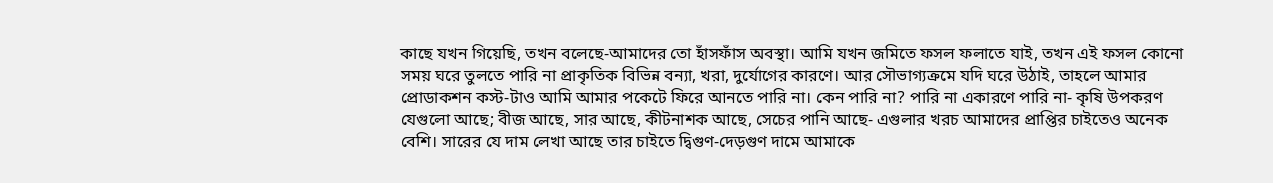কাছে যখন গিয়েছি, তখন বলেছে-আমাদের তো হাঁসফাঁস অবস্থা। আমি যখন জমিতে ফসল ফলাতে যাই, তখন এই ফসল কোনো সময় ঘরে তুলতে পারি না প্রাকৃতিক বিভিন্ন বন্যা, খরা, দুর্যোগের কারণে। আর সৌভাগ্যক্রমে যদি ঘরে উঠাই, তাহলে আমার প্রোডাকশন কস্ট-টাও আমি আমার পকেটে ফিরে আনতে পারি না। কেন পারি না? পারি না একারণে পারি না- কৃষি উপকরণ যেগুলো আছে; বীজ আছে, সার আছে, কীটনাশক আছে, সেচের পানি আছে- এগুলার খরচ আমাদের প্রাপ্তির চাইতেও অনেক বেশি। সারের যে দাম লেখা আছে তার চাইতে দ্বিগুণ-দেড়গুণ দামে আমাকে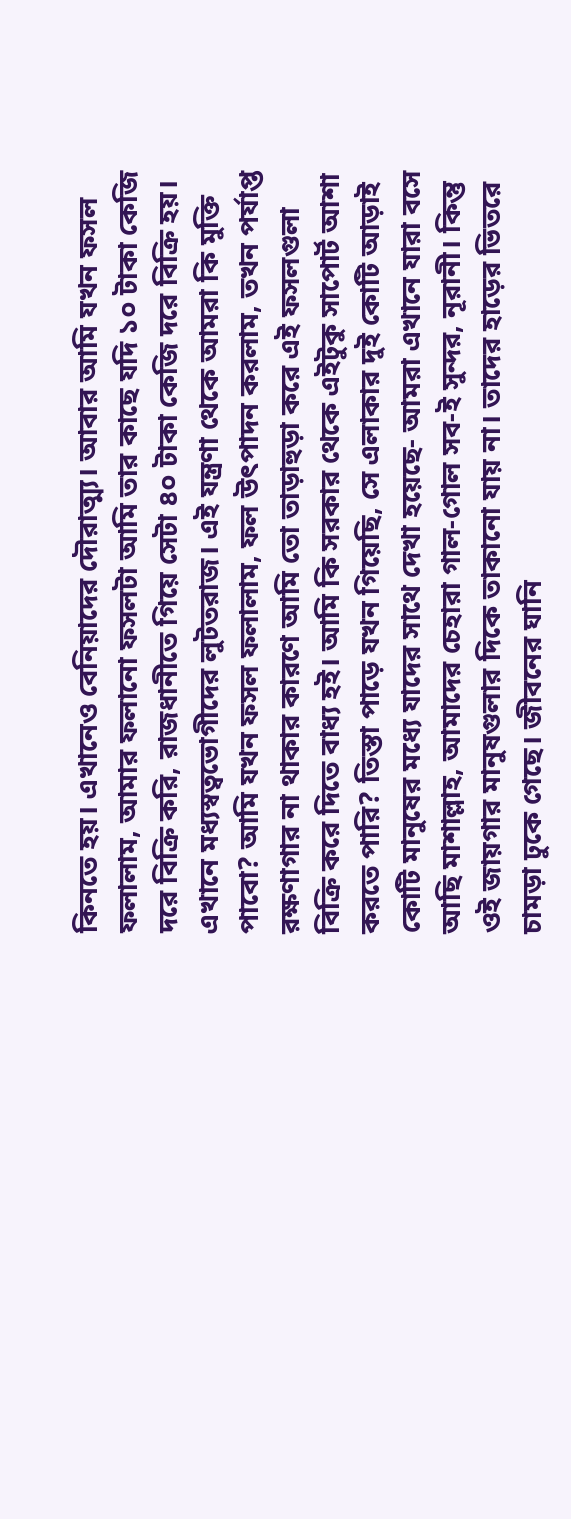কিনতে হয়। এখানেও বেনিয়াদের দৌরাত্ম্য। আবার আমি যখন ফসল ফলালাম, আমার ফলানো ফসলটা আমি তার কাছে যদি ১০ টাকা কেজি দরে বিক্রি করি, রাজধানীতে গিয়ে সেটা ৪০ টাকা কেজি দরে বিক্রি হয়। এখানে মধ্যস্বত্বভোগীদের লুটতরাজ। এই যন্ত্রণা থেকে আমরা কি মুক্তি পাবো? আমি যখন ফসল ফলালাম, ফল উৎপাদন করলাম, তখন পর্যাপ্ত রক্ষণাগার না থাকার কারণে আমি তো তাড়াহুড়া করে এই ফসলগুলা বিক্রি করে দিতে বাধ্য হই। আমি কি সরকার থেকে এইটুকু সাপোর্ট আশা করতে পারি? তিস্তা পাড়ে যখন গিয়েছি, সে এলাকার দুই কোটি আড়াই কোটি মানুষের মধ্যে যাদের সাথে দেখা হয়েছে- আমরা এখানে যারা বসে আছি মাশাল্লাহ, আমাদের চেহারা গাল-গোল সব-ই সুন্দর, নূরানী। কিন্তু ওই জায়গার মানুষগুলার দিকে তাকানো যায় না। তাদের হাড়ের ভিতরে চামড়া ঢুকে গেছে। জীবনের ঘানি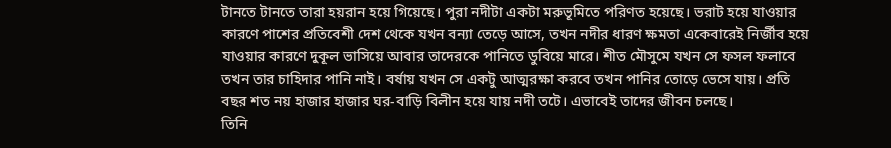টানতে টানতে তারা হয়রান হয়ে গিয়েছে। পুরা নদীটা একটা মরুভূমিতে পরিণত হয়েছে। ভরাট হয়ে যাওয়ার কারণে পাশের প্রতিবেশী দেশ থেকে যখন বন্যা তেড়ে আসে, তখন নদীর ধারণ ক্ষমতা একেবারেই নির্জীব হয়ে যাওয়ার কারণে দুকূল ভাসিয়ে আবার তাদেরকে পানিতে ডুবিয়ে মারে। শীত মৌসুমে যখন সে ফসল ফলাবে তখন তার চাহিদার পানি নাই। বর্ষায় যখন সে একটু আত্মরক্ষা করবে তখন পানির তোড়ে ভেসে যায়। প্রতি বছর শত নয় হাজার হাজার ঘর-বাড়ি বিলীন হয়ে যায় নদী তটে। এভাবেই তাদের জীবন চলছে।
তিনি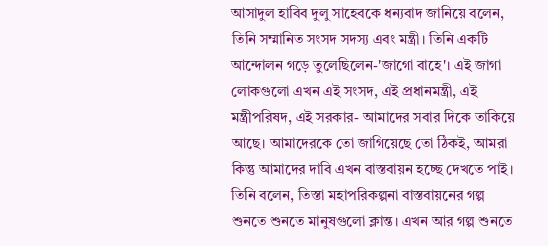আসাদুল হাবিব দুলু সাহেবকে ধন্যবাদ জানিয়ে বলেন, তিনি সম্মানিত সংসদ সদস্য এবং মন্ত্রী। তিনি একটি আন্দোলন গড়ে তুলেছিলেন-'জাগো বাহে'। এই জাগা লোকগুলো এখন এই সংসদ, এই প্রধানমন্ত্রী, এই মন্ত্রীপরিষদ, এই সরকার- আমাদের সবার দিকে তাকিয়ে আছে। আমাদেরকে তো জাগিয়েছে তো ঠিকই, আমরা কিন্তু আমাদের দাবি এখন বাস্তবায়ন হচ্ছে দেখতে পাই।
তিনি বলেন, তিস্তা মহাপরিকল্পনা বাস্তবায়নের গল্প শুনতে শুনতে মানুষগুলো ক্লান্ত। এখন আর গল্প শুনতে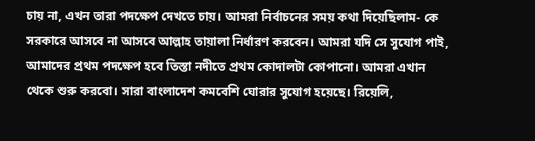চায় না, এখন তারা পদক্ষেপ দেখতে চায়। আমরা নির্বাচনের সময় কথা দিয়েছিলাম- কে সরকারে আসবে না আসবে আল্লাহ তায়ালা নির্ধারণ করবেন। আমরা যদি সে সুযোগ পাই, আমাদের প্রথম পদক্ষেপ হবে তিস্তা নদীতে প্রথম কোদালটা কোপানো। আমরা এখান থেকে শুরু করবো। সারা বাংলাদেশ কমবেশি ঘোরার সুযোগ হয়েছে। রিয়েলি,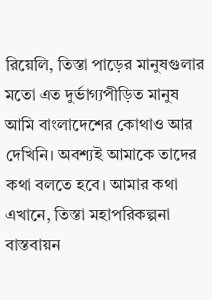রিয়েলি, তিস্তা পাড়ের মানুষগুলার মতো এত দুর্ভাগ্যপীড়িত মানুষ আমি বাংলাদেশের কোথাও আর দেখিনি। অবশ্যই আমাকে তাদের কথা বলতে হবে। আমার কথা এখানে, তিস্তা মহাপরিকল্পনা বাস্তবায়ন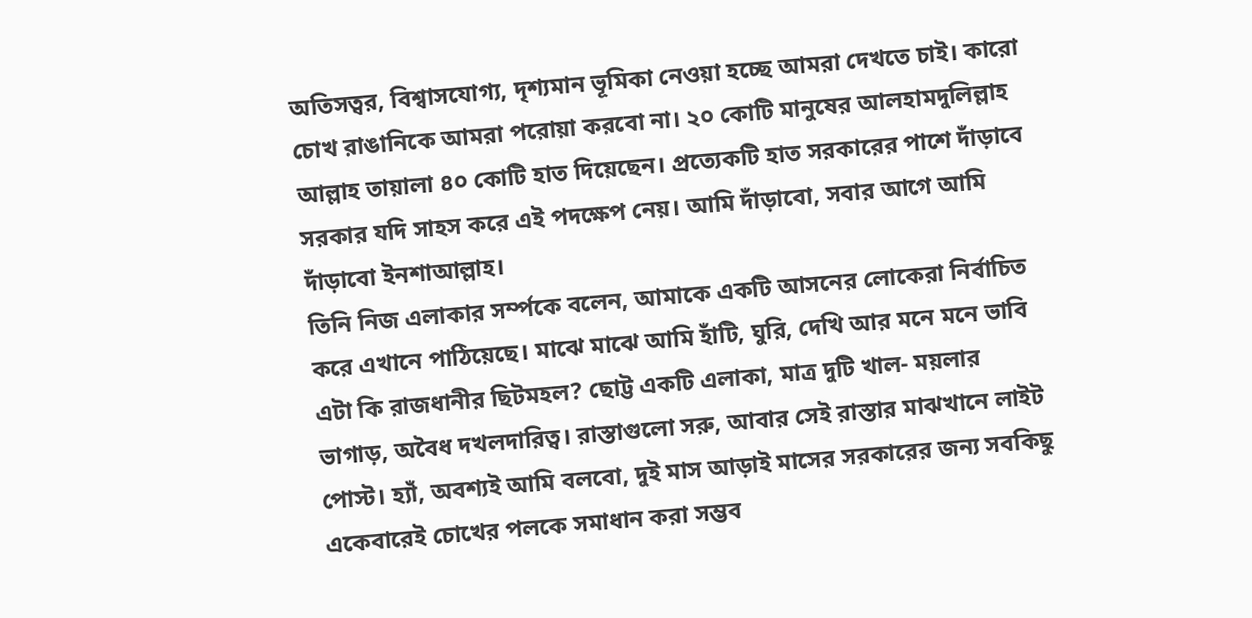অতিসত্বর, বিশ্বাসযোগ্য, দৃশ্যমান ভূমিকা নেওয়া হচ্ছে আমরা দেখতে চাই। কারো চোখ রাঙানিকে আমরা পরোয়া করবো না। ২০ কোটি মানুষের আলহামদুলিল্লাহ আল্লাহ তায়ালা ৪০ কোটি হাত দিয়েছেন। প্রত্যেকটি হাত সরকারের পাশে দাঁড়াবে সরকার যদি সাহস করে এই পদক্ষেপ নেয়। আমি দাঁড়াবো, সবার আগে আমি দাঁড়াবো ইনশাআল্লাহ।
তিনি নিজ এলাকার সর্ম্পকে বলেন, আমাকে একটি আসনের লোকেরা নির্বাচিত করে এখানে পাঠিয়েছে। মাঝে মাঝে আমি হাঁটি, ঘুরি, দেখি আর মনে মনে ভাবি এটা কি রাজধানীর ছিটমহল? ছোট্ট একটি এলাকা, মাত্র দুটি খাল- ময়লার ভাগাড়, অবৈধ দখলদারিত্ব। রাস্তাগুলো সরু, আবার সেই রাস্তার মাঝখানে লাইট পোস্ট। হ্যাঁ, অবশ্যই আমি বলবো, দুই মাস আড়াই মাসের সরকারের জন্য সবকিছু একেবারেই চোখের পলকে সমাধান করা সম্ভব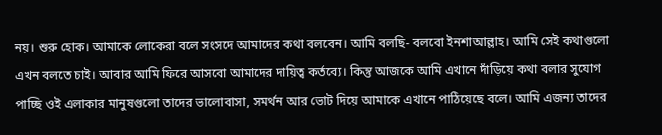নয়। শুরু হোক। আমাকে লোকেরা বলে সংসদে আমাদের কথা বলবেন। আমি বলছি- বলবো ইনশাআল্লাহ। আমি সেই কথাগুলো এখন বলতে চাই। আবার আমি ফিরে আসবো আমাদের দায়িত্ব কর্তব্যে। কিন্তু আজকে আমি এখানে দাঁড়িয়ে কথা বলার সুযোগ পাচ্ছি ওই এলাকার মানুষগুলো তাদের ভালোবাসা, সমর্থন আর ভোট দিয়ে আমাকে এখানে পাঠিয়েছে বলে। আমি এজন্য তাদের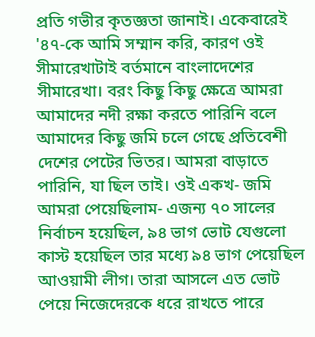প্রতি গভীর কৃতজ্ঞতা জানাই। একেবারেই '৪৭-কে আমি সম্মান করি, কারণ ওই সীমারেখাটাই বর্তমানে বাংলাদেশের সীমারেখা। বরং কিছু কিছু ক্ষেত্রে আমরা আমাদের নদী রক্ষা করতে পারিনি বলে আমাদের কিছু জমি চলে গেছে প্রতিবেশী দেশের পেটের ভিতর। আমরা বাড়াতে পারিনি, যা ছিল তাই। ওই একখ- জমি আমরা পেয়েছিলাম- এজন্য ৭০ সালের নির্বাচন হয়েছিল, ৯৪ ভাগ ভোট যেগুলো কাস্ট হয়েছিল তার মধ্যে ৯৪ ভাগ পেয়েছিল আওয়ামী লীগ। তারা আসলে এত ভোট পেয়ে নিজেদেরকে ধরে রাখতে পারে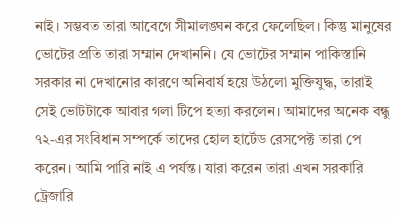নাই। সম্ভবত তারা আবেগে সীমালঙ্ঘন করে ফেলেছিল। কিন্তু মানুষের ভোটের প্রতি তারা সম্মান দেখাননি। যে ভোটের সম্মান পাকিস্তানি সরকার না দেখানোর কারণে অনিবার্য হয়ে উঠলো মুক্তিযুদ্ধ, তারাই সেই ভোটটাকে আবার গলা টিপে হত্যা করলেন। আমাদের অনেক বন্ধু ৭২-এর সংবিধান সম্পর্কে তাদের হোল হার্টেড রেসপেক্ট তারা পে করেন। আমি পারি নাই এ পর্যন্ত। যারা করেন তারা এখন সরকারি ট্রেজারি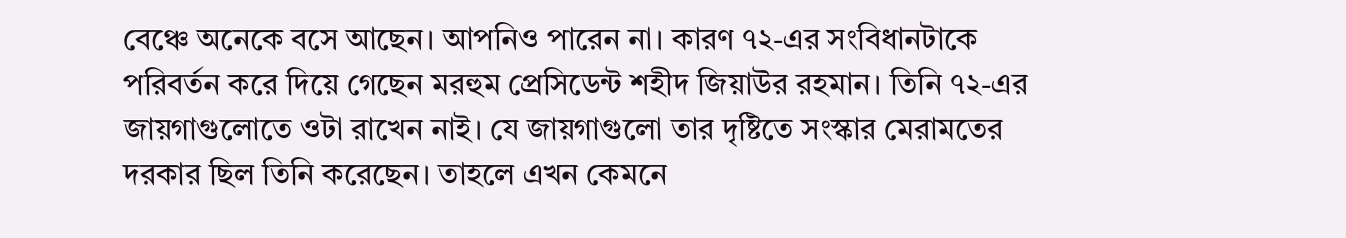বেঞ্চে অনেকে বসে আছেন। আপনিও পারেন না। কারণ ৭২-এর সংবিধানটাকে পরিবর্তন করে দিয়ে গেছেন মরহুম প্রেসিডেন্ট শহীদ জিয়াউর রহমান। তিনি ৭২-এর জায়গাগুলোতে ওটা রাখেন নাই। যে জায়গাগুলো তার দৃষ্টিতে সংস্কার মেরামতের দরকার ছিল তিনি করেছেন। তাহলে এখন কেমনে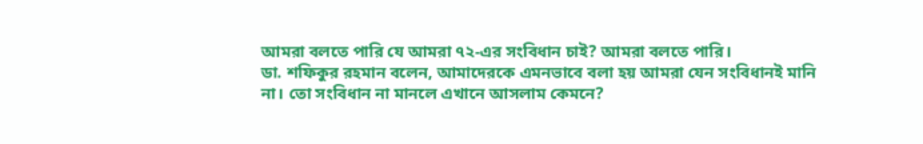আমরা বলতে পারি যে আমরা ৭২-এর সংবিধান চাই? আমরা বলতে পারি।
ডা. শফিকুর রহমান বলেন, আমাদেরকে এমনভাবে বলা হয় আমরা যেন সংবিধানই মানি না। তো সংবিধান না মানলে এখানে আসলাম কেমনে?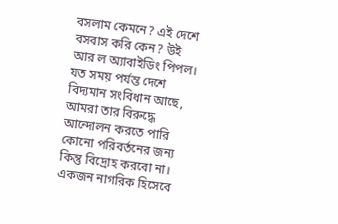বসলাম কেমনে? এই দেশে বসবাস করি কেন? উই আর ল অ্যাবাইডিং পিপল। যত সময় পর্যন্ত দেশে বিদ্যমান সংবিধান আছে, আমরা তার বিরুদ্ধে আন্দোলন করতে পারি কোনো পরিবর্তনের জন্য কিন্তু বিদ্রোহ করবো না। একজন নাগরিক হিসেবে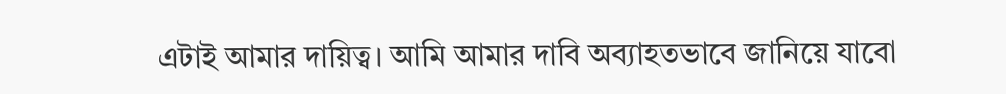এটাই আমার দায়িত্ব। আমি আমার দাবি অব্যাহতভাবে জানিয়ে যাবো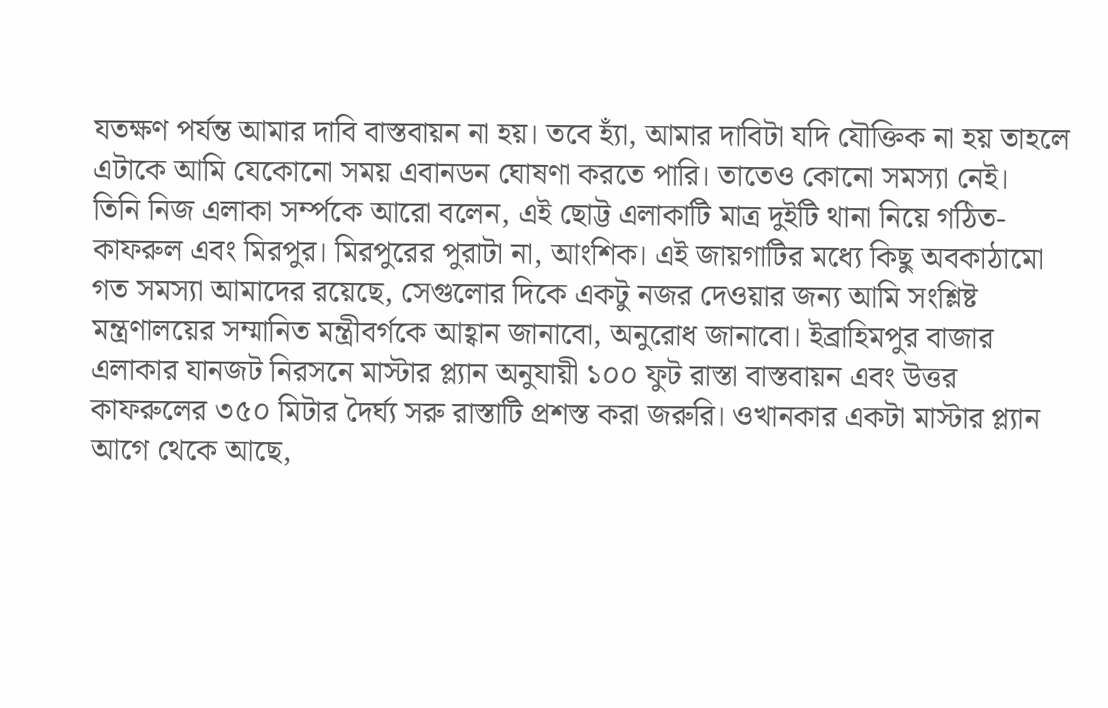যতক্ষণ পর্যন্ত আমার দাবি বাস্তবায়ন না হয়। তবে হ্যাঁ, আমার দাবিটা যদি যৌক্তিক না হয় তাহলে এটাকে আমি যেকোনো সময় এবানডন ঘোষণা করতে পারি। তাতেও কোনো সমস্যা নেই।
তিনি নিজ এলাকা সর্ম্পকে আরো বলেন, এই ছোট্ট এলাকাটি মাত্র দুইটি থানা নিয়ে গঠিত- কাফরুল এবং মিরপুর। মিরপুরের পুরাটা না, আংশিক। এই জায়গাটির মধ্যে কিছু অবকাঠামো গত সমস্যা আমাদের রয়েছে, সেগুলোর দিকে একটু নজর দেওয়ার জন্য আমি সংশ্লিষ্ট মন্ত্রণালয়ের সম্মানিত মন্ত্রীবর্গকে আহ্বান জানাবো, অনুরোধ জানাবো। ইব্রাহিমপুর বাজার এলাকার যানজট নিরসনে মাস্টার প্ল্যান অনুযায়ী ১০০ ফুট রাস্তা বাস্তবায়ন এবং উত্তর কাফরুলের ৩৫০ মিটার দৈর্ঘ্য সরু রাস্তাটি প্রশস্ত করা জরুরি। ওখানকার একটা মাস্টার প্ল্যান আগে থেকে আছে,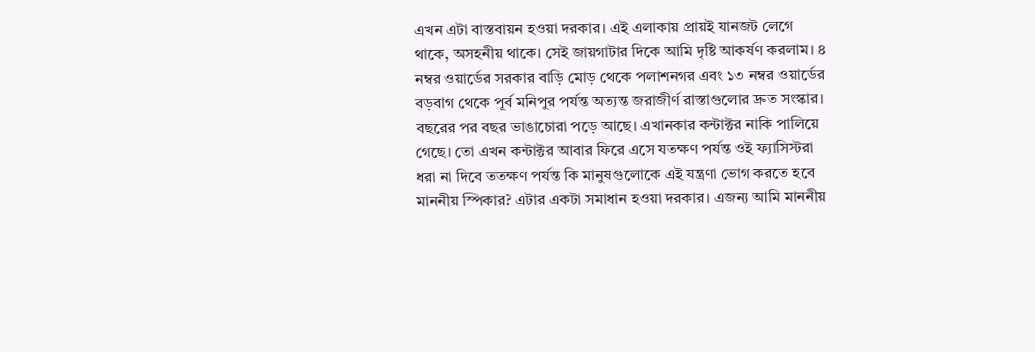এখন এটা বাস্তবায়ন হওয়া দরকার। এই এলাকায় প্রায়ই যানজট লেগে থাকে, অসহনীয় থাকে। সেই জায়গাটার দিকে আমি দৃষ্টি আকর্ষণ করলাম। ৪ নম্বর ওয়ার্ডের সরকার বাড়ি মোড় থেকে পলাশনগর এবং ১৩ নম্বর ওয়ার্ডের বড়বাগ থেকে পূর্ব মনিপুর পর্যন্ত অত্যন্ত জরাজীর্ণ রাস্তাগুলোর দ্রুত সংস্কার। বছরের পর বছর ভাঙাচোরা পড়ে আছে। এখানকার কন্টাক্টর নাকি পালিয়ে গেছে। তো এখন কন্টাক্টর আবার ফিরে এসে যতক্ষণ পর্যন্ত ওই ফ্যাসিস্টরা ধরা না দিবে ততক্ষণ পর্যন্ত কি মানুষগুলোকে এই যন্ত্রণা ভোগ করতে হবে মাননীয় স্পিকার? এটার একটা সমাধান হওয়া দরকার। এজন্য আমি মাননীয়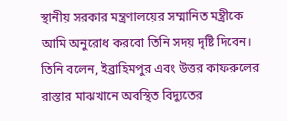স্থানীয় সরকার মন্ত্রণালয়ের সম্মানিত মন্ত্রীকে আমি অনুরোধ করবো তিনি সদয় দৃষ্টি দিবেন।
তিনি বলেন, ইব্রাহিমপুর এবং উত্তর কাফরুলের রাস্তার মাঝখানে অবস্থিত বিদ্যুতের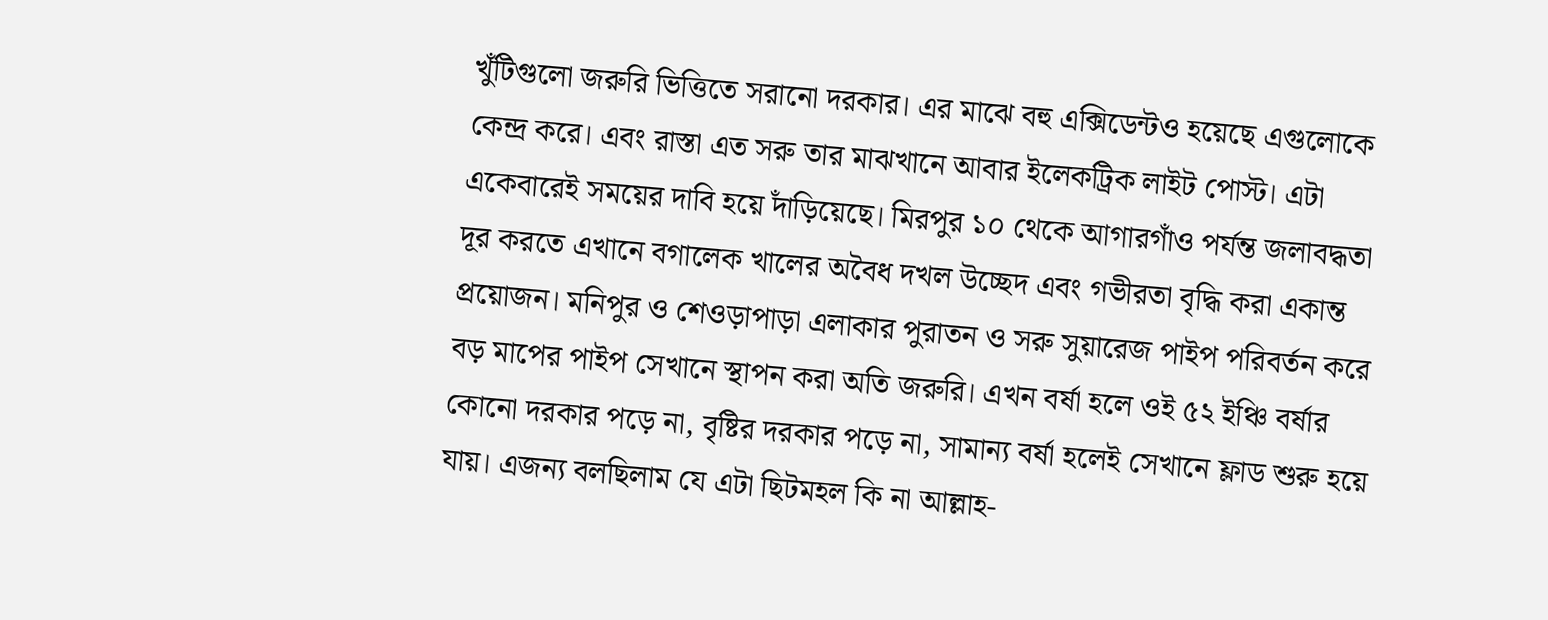খুঁটিগুলো জরুরি ভিত্তিতে সরানো দরকার। এর মাঝে বহু এক্সিডেন্টও হয়েছে এগুলোকে কেন্দ্র করে। এবং রাস্তা এত সরু তার মাঝখানে আবার ইলেকট্রিক লাইট পোস্ট। এটা একেবারেই সময়ের দাবি হয়ে দাঁড়িয়েছে। মিরপুর ১০ থেকে আগারগাঁও পর্যন্ত জলাবদ্ধতা দূর করতে এখানে বগালেক খালের অবৈধ দখল উচ্ছেদ এবং গভীরতা বৃদ্ধি করা একান্ত প্রয়োজন। মনিপুর ও শেওড়াপাড়া এলাকার পুরাতন ও সরু সুয়ারেজ পাইপ পরিবর্তন করে বড় মাপের পাইপ সেখানে স্থাপন করা অতি জরুরি। এখন বর্ষা হলে ওই ৫২ ইঞ্চি বর্ষার কোনো দরকার পড়ে না, বৃষ্টির দরকার পড়ে না, সামান্য বর্ষা হলেই সেখানে ফ্লাড শুরু হয়ে যায়। এজন্য বলছিলাম যে এটা ছিটমহল কি না আল্লাহ-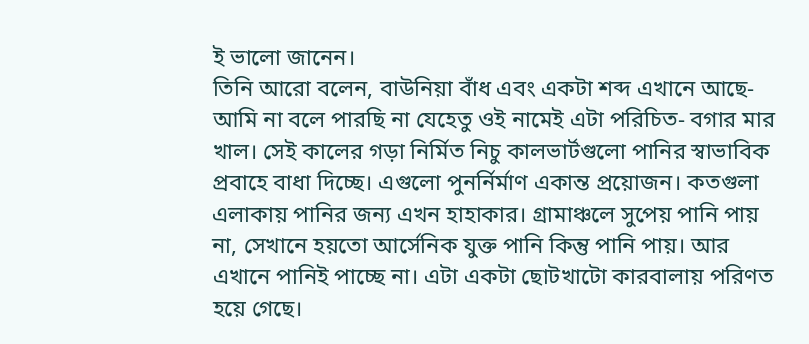ই ভালো জানেন।
তিনি আরো বলেন, বাউনিয়া বাঁধ এবং একটা শব্দ এখানে আছে- আমি না বলে পারছি না যেহেতু ওই নামেই এটা পরিচিত- বগার মার খাল। সেই কালের গড়া নির্মিত নিচু কালভার্টগুলো পানির স্বাভাবিক প্রবাহে বাধা দিচ্ছে। এগুলো পুনর্নির্মাণ একান্ত প্রয়োজন। কতগুলা এলাকায় পানির জন্য এখন হাহাকার। গ্রামাঞ্চলে সুপেয় পানি পায় না, সেখানে হয়তো আর্সেনিক যুক্ত পানি কিন্তু পানি পায়। আর এখানে পানিই পাচ্ছে না। এটা একটা ছোটখাটো কারবালায় পরিণত হয়ে গেছে।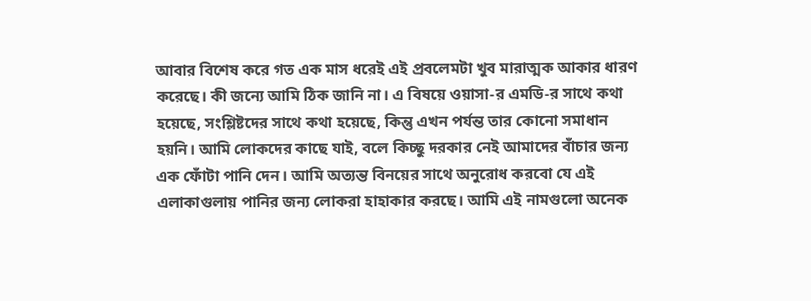আবার বিশেষ করে গত এক মাস ধরেই এই প্রবলেমটা খুব মারাত্মক আকার ধারণ করেছে। কী জন্যে আমি ঠিক জানি না। এ বিষয়ে ওয়াসা-র এমডি-র সাথে কথা হয়েছে, সংশ্লিষ্টদের সাথে কথা হয়েছে, কিন্তু এখন পর্যন্ত তার কোনো সমাধান হয়নি। আমি লোকদের কাছে যাই, বলে কিচ্ছু দরকার নেই আমাদের বাঁচার জন্য এক ফোঁটা পানি দেন। আমি অত্যন্ত বিনয়ের সাথে অনুরোধ করবো যে এই এলাকাগুলায় পানির জন্য লোকরা হাহাকার করছে। আমি এই নামগুলো অনেক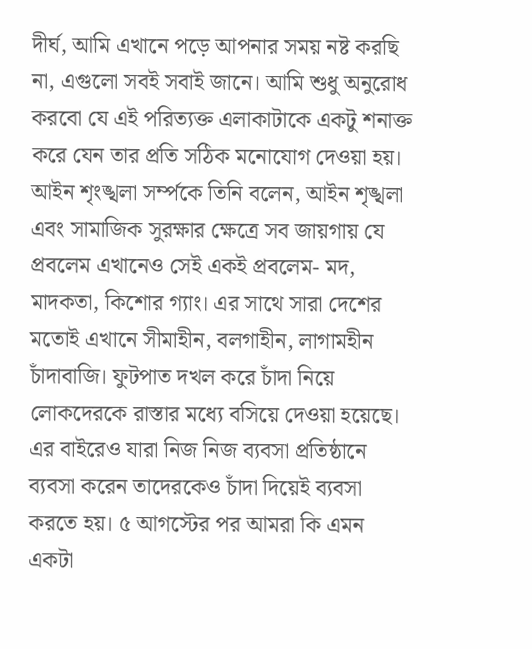দীর্ঘ, আমি এখানে পড়ে আপনার সময় নষ্ট করছি না, এগুলো সবই সবাই জানে। আমি শুধু অনুরোধ করবো যে এই পরিত্যক্ত এলাকাটাকে একটু শনাক্ত করে যেন তার প্রতি সঠিক মনোযোগ দেওয়া হয়।
আইন শৃংঙ্খলা সর্ম্পকে তিনি বলেন, আইন শৃঙ্খলা এবং সামাজিক সুরক্ষার ক্ষেত্রে সব জায়গায় যে প্রবলেম এখানেও সেই একই প্রবলেম- মদ, মাদকতা, কিশোর গ্যাং। এর সাথে সারা দেশের মতোই এখানে সীমাহীন, বলগাহীন, লাগামহীন চাঁদাবাজি। ফুটপাত দখল করে চাঁদা নিয়ে লোকদেরকে রাস্তার মধ্যে বসিয়ে দেওয়া হয়েছে। এর বাইরেও যারা নিজ নিজ ব্যবসা প্রতিষ্ঠানে ব্যবসা করেন তাদেরকেও চাঁদা দিয়েই ব্যবসা করতে হয়। ৫ আগস্টের পর আমরা কি এমন একটা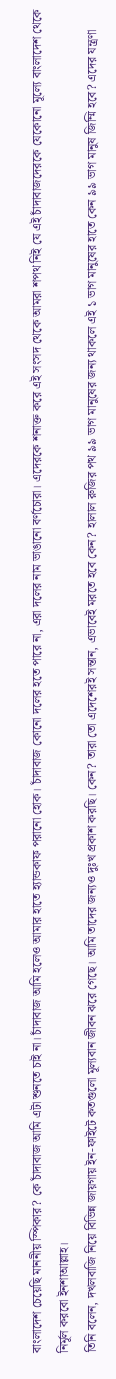বাংলাদেশ চেয়েছি মাননীয় স্পিকার? কে চাঁদাবাজ আমি এটা শুনতে চাই না। চাঁদাবাজ আমি হলেও আমার হাতে হ্যান্ডকাফ পরানো হোক। চাঁদাবাজ কোনো দলের হতে পারে না, এরা দলের নাম ভাঙানো বর্ণচোরা। এদেরকে শনাক্ত করে এই সংসদ থেকে আমরা শপথ নিই যে এই চাঁদাবাজদেরকে যেকোনো মূল্যে বাংলাদেশ থেকে নির্মূল করবো ইনশাআল্লাহ।
তিনি বলেন, দখলবাজি নিয়ে বিভিন্ন জায়গায় ইন-ফাইটে কতগুলো মূল্যবান জীবন ঝরে গেছে। আমি তাদের জন্যও দুঃখ প্রকাশ করছি। কেন? তারা তো এদেশেরই সন্তান, এভাবেই মরতে হবে কেন? হালাল রুজির পথ ৯৯ ভাগ মানুষের জন্য থাকলে এই ১ ভাগ মানুষের হাতে কেন ৯৯ ভাগ মানুষ জিম্মি হবে? এদের যন্ত্রণা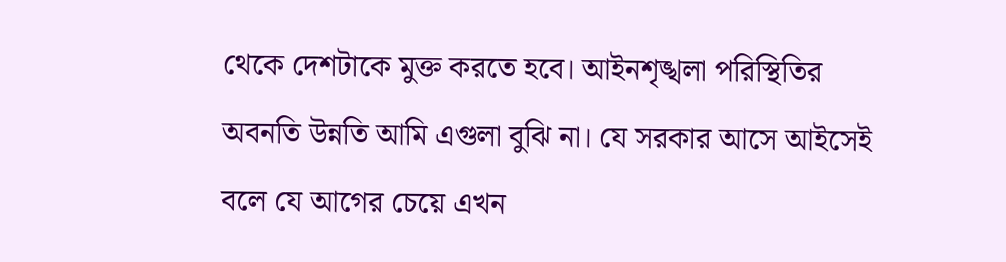থেকে দেশটাকে মুক্ত করতে হবে। আইনশৃঙ্খলা পরিস্থিতির অবনতি উন্নতি আমি এগুলা বুঝি না। যে সরকার আসে আইসেই বলে যে আগের চেয়ে এখন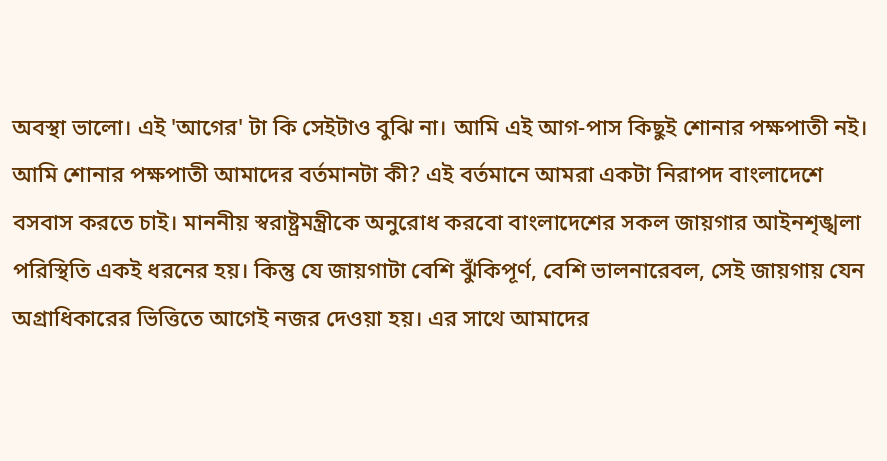অবস্থা ভালো। এই 'আগের' টা কি সেইটাও বুঝি না। আমি এই আগ-পাস কিছুই শোনার পক্ষপাতী নই। আমি শোনার পক্ষপাতী আমাদের বর্তমানটা কী? এই বর্তমানে আমরা একটা নিরাপদ বাংলাদেশে বসবাস করতে চাই। মাননীয় স্বরাষ্ট্রমন্ত্রীকে অনুরোধ করবো বাংলাদেশের সকল জায়গার আইনশৃঙ্খলা পরিস্থিতি একই ধরনের হয়। কিন্তু যে জায়গাটা বেশি ঝুঁকিপূর্ণ, বেশি ভালনারেবল, সেই জায়গায় যেন অগ্রাধিকারের ভিত্তিতে আগেই নজর দেওয়া হয়। এর সাথে আমাদের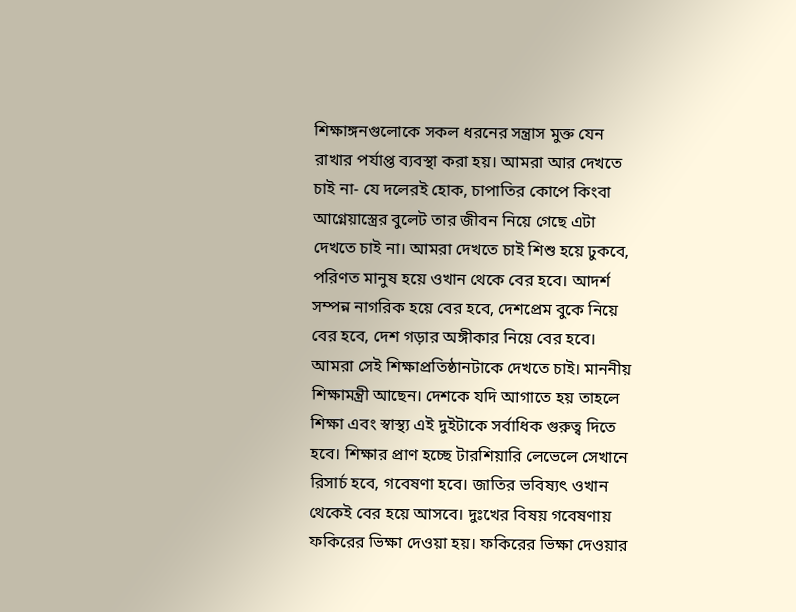শিক্ষাঙ্গনগুলোকে সকল ধরনের সন্ত্রাস মুক্ত যেন রাখার পর্যাপ্ত ব্যবস্থা করা হয়। আমরা আর দেখতে চাই না- যে দলেরই হোক, চাপাতির কোপে কিংবা আগ্নেয়াস্ত্রের বুলেট তার জীবন নিয়ে গেছে এটা দেখতে চাই না। আমরা দেখতে চাই শিশু হয়ে ঢুকবে, পরিণত মানুষ হয়ে ওখান থেকে বের হবে। আদর্শ সম্পন্ন নাগরিক হয়ে বের হবে, দেশপ্রেম বুকে নিয়ে বের হবে, দেশ গড়ার অঙ্গীকার নিয়ে বের হবে। আমরা সেই শিক্ষাপ্রতিষ্ঠানটাকে দেখতে চাই। মাননীয় শিক্ষামন্ত্রী আছেন। দেশকে যদি আগাতে হয় তাহলে শিক্ষা এবং স্বাস্থ্য এই দুইটাকে সর্বাধিক গুরুত্ব দিতে হবে। শিক্ষার প্রাণ হচ্ছে টারশিয়ারি লেভেলে সেখানে রিসার্চ হবে, গবেষণা হবে। জাতির ভবিষ্যৎ ওখান থেকেই বের হয়ে আসবে। দুঃখের বিষয় গবেষণায় ফকিরের ভিক্ষা দেওয়া হয়। ফকিরের ভিক্ষা দেওয়ার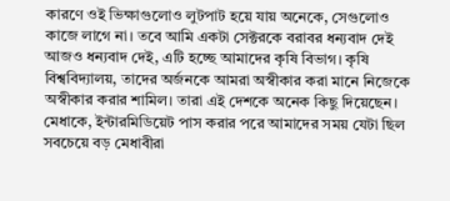কারণে ওই ভিক্ষাগুলোও লুটপাট হয়ে যায় অনেকে, সেগুলোও কাজে লাগে না। তবে আমি একটা সেক্টরকে বরাবর ধন্যবাদ দেই আজও ধন্যবাদ দেই, এটি হচ্ছে আমাদের কৃষি বিভাগ। কৃষি বিশ্ববিদ্যালয়, তাদের অর্জনকে আমরা অস্বীকার করা মানে নিজেকে অস্বীকার করার শামিল। তারা এই দেশকে অনেক কিছু দিয়েছেন। মেধাকে, ইন্টারমিডিয়েট পাস করার পরে আমাদের সময় যেটা ছিল সবচেয়ে বড় মেধাবীরা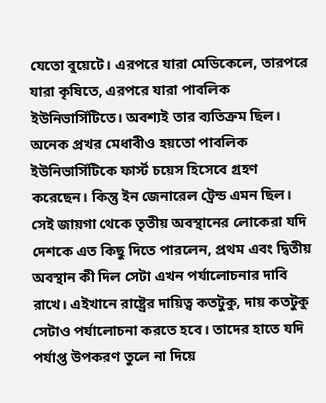যেতো বুয়েটে। এরপরে যারা মেডিকেলে, তারপরে যারা কৃষিতে, এরপরে যারা পাবলিক ইউনিভার্সিটিতে। অবশ্যই তার ব্যতিক্রম ছিল। অনেক প্রখর মেধাবীও হয়তো পাবলিক ইউনিভার্সিটিকে ফার্স্ট চয়েস হিসেবে গ্রহণ করেছেন। কিন্তু ইন জেনারেল ট্রেন্ড এমন ছিল। সেই জায়গা থেকে তৃতীয় অবস্থানের লোকেরা যদি দেশকে এত কিছু দিতে পারলেন, প্রথম এবং দ্বিতীয় অবস্থান কী দিল সেটা এখন পর্যালোচনার দাবি রাখে। এইখানে রাষ্ট্রের দায়িত্ব কতটুকু, দায় কতটুকু সেটাও পর্যালোচনা করতে হবে। তাদের হাতে যদি পর্যাপ্ত উপকরণ তুলে না দিয়ে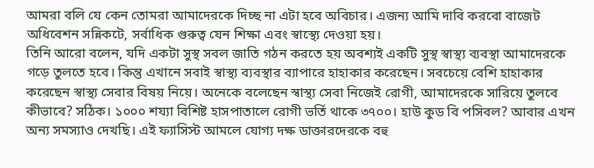আমরা বলি যে কেন তোমরা আমাদেরকে দিচ্ছ না এটা হবে অবিচার। এজন্য আমি দাবি করবো বাজেট অধিবেশন সন্নিকটে, সর্বাধিক গুরুত্ব যেন শিক্ষা এবং স্বাস্থ্যে দেওয়া হয়।
তিনি আরো বলেন, যদি একটা সুস্থ সবল জাতি গঠন করতে হয় অবশ্যই একটি সুস্থ স্বাস্থ্য ব্যবস্থা আমাদেরকে গড়ে তুলতে হবে। কিন্তু এখানে সবাই স্বাস্থ্য ব্যবস্থার ব্যাপারে হাহাকার করেছেন। সবচেয়ে বেশি হাহাকার করেছেন স্বাস্থ্য সেবার বিষয় নিয়ে। অনেকে বলেছেন স্বাস্থ্য সেবা নিজেই রোগী, আমাদেরকে সারিয়ে তুলবে কীভাবে? সঠিক। ১০০০ শয্যা বিশিষ্ট হাসপাতালে রোগী ভর্তি থাকে ৩৭০০। হাউ কুড বি পসিবল? আবার এখন অন্য সমস্যাও দেখছি। এই ফ্যাসিস্ট আমলে যোগ্য দক্ষ ডাক্তারদেরকে বহু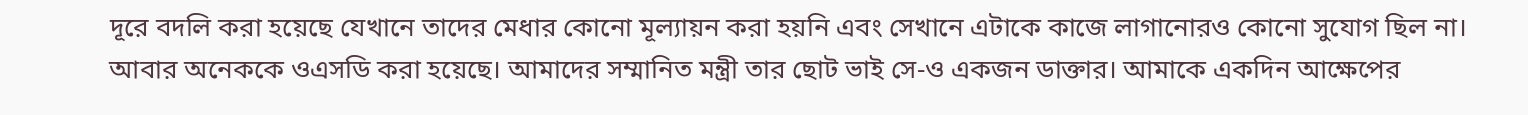দূরে বদলি করা হয়েছে যেখানে তাদের মেধার কোনো মূল্যায়ন করা হয়নি এবং সেখানে এটাকে কাজে লাগানোরও কোনো সুযোগ ছিল না। আবার অনেককে ওএসডি করা হয়েছে। আমাদের সম্মানিত মন্ত্রী তার ছোট ভাই সে-ও একজন ডাক্তার। আমাকে একদিন আক্ষেপের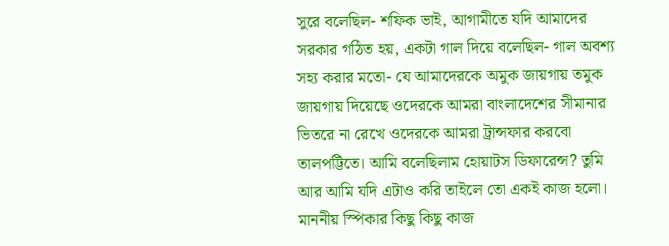সুরে বলেছিল- শফিক ভাই, আগামীতে যদি আমাদের সরকার গঠিত হয়, একটা গাল দিয়ে বলেছিল- গাল অবশ্য সহ্য করার মতো- যে আমাদেরকে অমুক জায়গায় তমুক জায়গায় দিয়েছে ওদেরকে আমরা বাংলাদেশের সীমানার ভিতরে না রেখে ওদেরকে আমরা ট্রান্সফার করবো তালপট্টিতে। আমি বলেছিলাম হোয়াটস ডিফারেন্স? তুমি আর আমি যদি এটাও করি তাইলে তো একই কাজ হলো। মাননীয় স্পিকার কিছু কিছু কাজ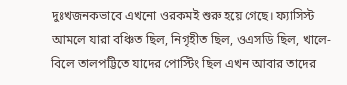দুঃখজনকভাবে এখনো ওরকমই শুরু হয়ে গেছে। ফ্যাসিস্ট আমলে যারা বঞ্চিত ছিল, নিগৃহীত ছিল, ওএসডি ছিল, খালে-বিলে তালপট্টিতে যাদের পোস্টিং ছিল এখন আবার তাদের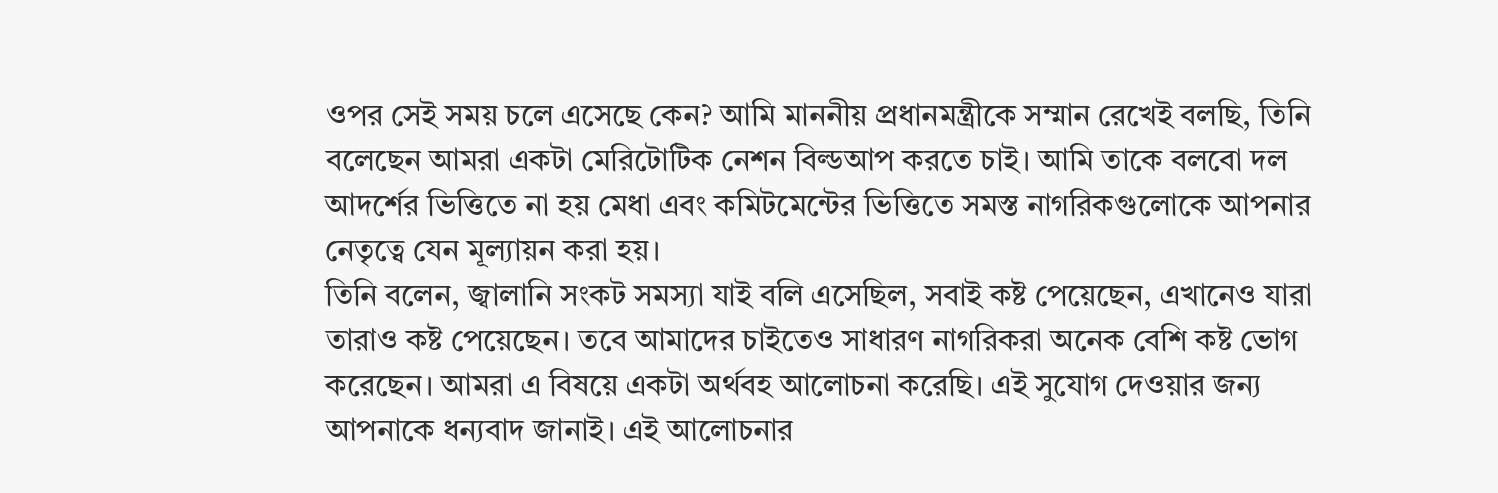ওপর সেই সময় চলে এসেছে কেন? আমি মাননীয় প্রধানমন্ত্রীকে সম্মান রেখেই বলছি, তিনি বলেছেন আমরা একটা মেরিটোটিক নেশন বিল্ডআপ করতে চাই। আমি তাকে বলবো দল আদর্শের ভিত্তিতে না হয় মেধা এবং কমিটমেন্টের ভিত্তিতে সমস্ত নাগরিকগুলোকে আপনার নেতৃত্বে যেন মূল্যায়ন করা হয়।
তিনি বলেন, জ্বালানি সংকট সমস্যা যাই বলি এসেছিল, সবাই কষ্ট পেয়েছেন, এখানেও যারা তারাও কষ্ট পেয়েছেন। তবে আমাদের চাইতেও সাধারণ নাগরিকরা অনেক বেশি কষ্ট ভোগ করেছেন। আমরা এ বিষয়ে একটা অর্থবহ আলোচনা করেছি। এই সুযোগ দেওয়ার জন্য আপনাকে ধন্যবাদ জানাই। এই আলোচনার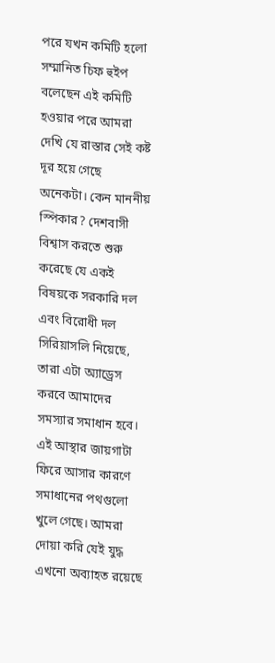পরে যখন কমিটি হলো সম্মানিত চিফ হুইপ বলেছেন এই কমিটি হওয়ার পরে আমরা দেখি যে রাস্তার সেই কষ্ট দূর হয়ে গেছে অনেকটা। কেন মাননীয় স্পিকার? দেশবাসী বিশ্বাস করতে শুরু করেছে যে একই বিষয়কে সরকারি দল এবং বিরোধী দল সিরিয়াসলি নিয়েছে, তারা এটা অ্যাড্রেস করবে আমাদের সমস্যার সমাধান হবে। এই আস্থার জায়গাটা ফিরে আসার কারণে সমাধানের পথগুলো খুলে গেছে। আমরা দোয়া করি যেই যুদ্ধ এখনো অব্যাহত রয়েছে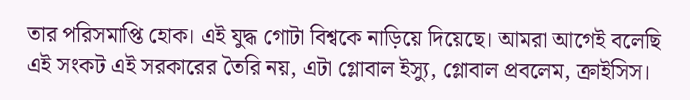তার পরিসমাপ্তি হোক। এই যুদ্ধ গোটা বিশ্বকে নাড়িয়ে দিয়েছে। আমরা আগেই বলেছি এই সংকট এই সরকারের তৈরি নয়, এটা গ্লোবাল ইস্যু, গ্লোবাল প্রবলেম, ক্রাইসিস।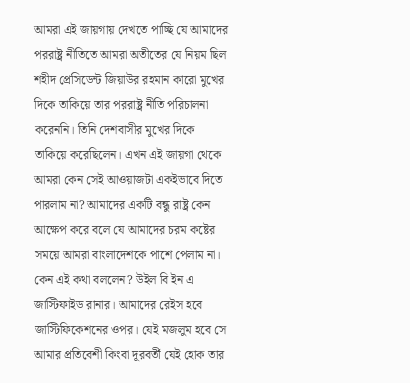আমরা এই জায়গায় দেখতে পাচ্ছি যে আমাদের পররাষ্ট্র নীতিতে আমরা অতীতের যে নিয়ম ছিল শহীদ প্রেসিডেন্ট জিয়াউর রহমান কারো মুখের দিকে তাকিয়ে তার পররাষ্ট্র নীতি পরিচালনা করেননি। তিনি দেশবাসীর মুখের দিকে তাকিয়ে করেছিলেন। এখন এই জায়গা থেকে আমরা কেন সেই আওয়াজটা একইভাবে দিতে পারলাম না? আমাদের একটি বন্ধু রাষ্ট্র কেন আক্ষেপ করে বলে যে আমাদের চরম কষ্টের সময়ে আমরা বাংলাদেশকে পাশে পেলাম না। কেন এই কথা বললেন? উইল বি ইন এ জাস্টিফাইড রানার। আমাদের রেইস হবে জাস্টিফিকেশনের ওপর। যেই মজলুম হবে সে আমার প্রতিবেশী কিংবা দূরবর্তী যেই হোক তার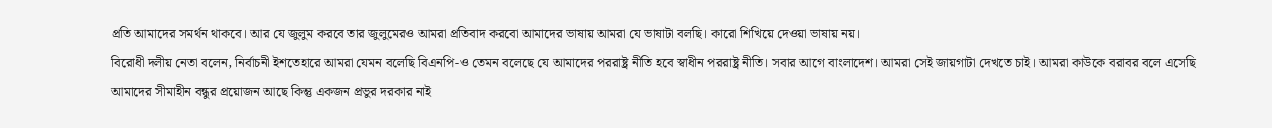প্রতি আমাদের সমর্থন থাকবে। আর যে জুলুম করবে তার জুলুমেরও আমরা প্রতিবাদ করবো আমাদের ভাষায় আমরা যে ভাষাটা বলছি। কারো শিখিয়ে দেওয়া ভাষায় নয়।
বিরোধী দলীয় নেতা বলেন, নির্বাচনী ইশতেহারে আমরা যেমন বলেছি বিএনপি-ও তেমন বলেছে যে আমাদের পররাষ্ট্র নীতি হবে স্বাধীন পররাষ্ট্র নীতি। সবার আগে বাংলাদেশ। আমরা সেই জায়গাটা দেখতে চাই। আমরা কাউকে বরাবর বলে এসেছি আমাদের সীমাহীন বন্ধুর প্রয়োজন আছে কিন্তু একজন প্রভুর দরকার নাই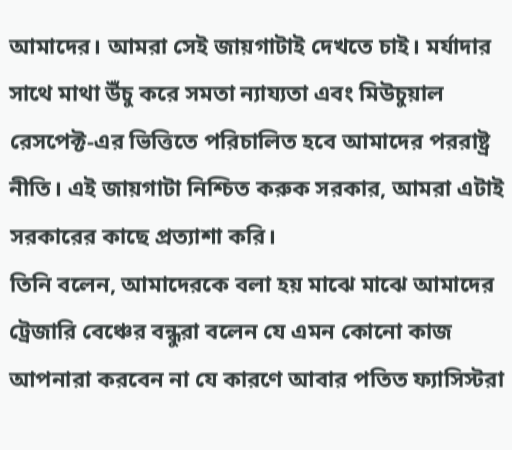আমাদের। আমরা সেই জায়গাটাই দেখতে চাই। মর্যাদার সাথে মাথা উঁচু করে সমতা ন্যায্যতা এবং মিউচুয়াল রেসপেক্ট-এর ভিত্তিতে পরিচালিত হবে আমাদের পররাষ্ট্র নীতি। এই জায়গাটা নিশ্চিত করুক সরকার, আমরা এটাই সরকারের কাছে প্রত্যাশা করি।
তিনি বলেন, আমাদেরকে বলা হয় মাঝে মাঝে আমাদের ট্রেজারি বেঞ্চের বন্ধুরা বলেন যে এমন কোনো কাজ আপনারা করবেন না যে কারণে আবার পতিত ফ্যাসিস্টরা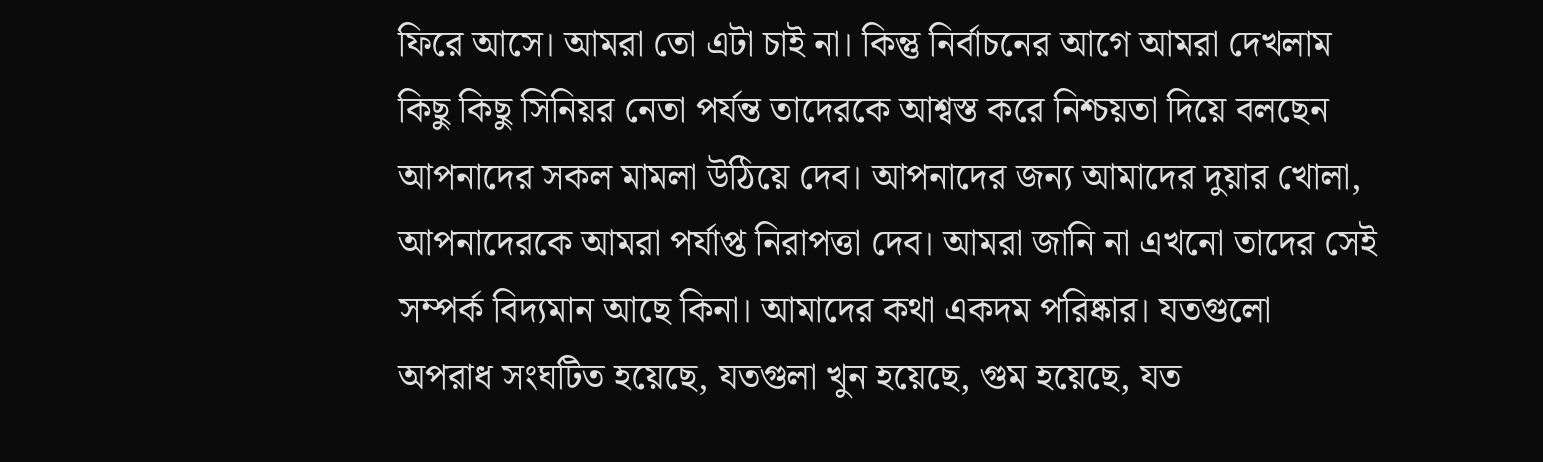ফিরে আসে। আমরা তো এটা চাই না। কিন্তু নির্বাচনের আগে আমরা দেখলাম কিছু কিছু সিনিয়র নেতা পর্যন্ত তাদেরকে আশ্বস্ত করে নিশ্চয়তা দিয়ে বলছেন আপনাদের সকল মামলা উঠিয়ে দেব। আপনাদের জন্য আমাদের দুয়ার খোলা, আপনাদেরকে আমরা পর্যাপ্ত নিরাপত্তা দেব। আমরা জানি না এখনো তাদের সেই সম্পর্ক বিদ্যমান আছে কিনা। আমাদের কথা একদম পরিষ্কার। যতগুলো অপরাধ সংঘটিত হয়েছে, যতগুলা খুন হয়েছে, গুম হয়েছে, যত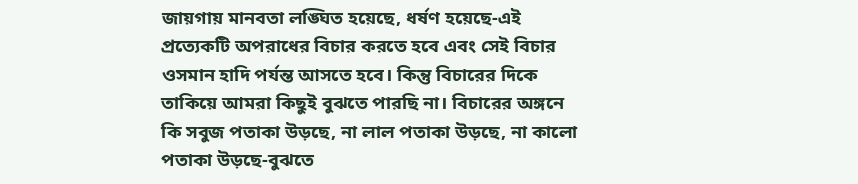জায়গায় মানবতা লঙ্ঘিত হয়েছে, ধর্ষণ হয়েছে-এই প্রত্যেকটি অপরাধের বিচার করতে হবে এবং সেই বিচার ওসমান হাদি পর্যন্ত আসতে হবে। কিন্তু বিচারের দিকে তাকিয়ে আমরা কিছুই বুঝতে পারছি না। বিচারের অঙ্গনে কি সবুজ পতাকা উড়ছে, না লাল পতাকা উড়ছে, না কালো পতাকা উড়ছে-বুঝতে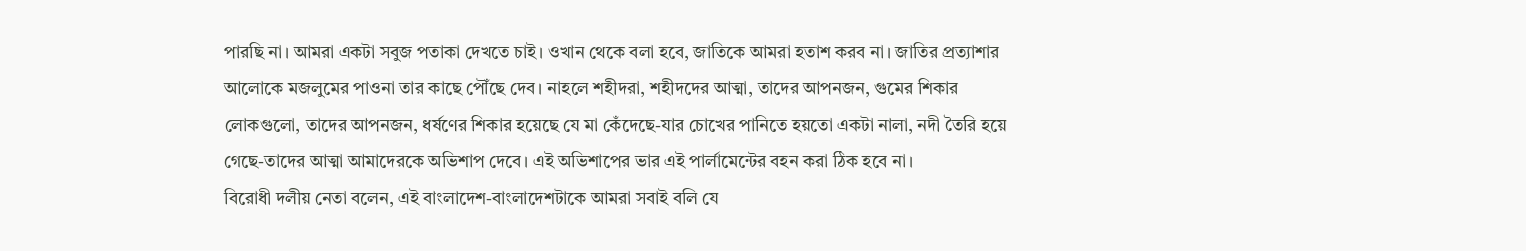পারছি না। আমরা একটা সবুজ পতাকা দেখতে চাই। ওখান থেকে বলা হবে, জাতিকে আমরা হতাশ করব না। জাতির প্রত্যাশার আলোকে মজলুমের পাওনা তার কাছে পৌঁছে দেব। নাহলে শহীদরা, শহীদদের আত্মা, তাদের আপনজন, গুমের শিকার লোকগুলো, তাদের আপনজন, ধর্ষণের শিকার হয়েছে যে মা কেঁদেছে-যার চোখের পানিতে হয়তো একটা নালা, নদী তৈরি হয়ে গেছে-তাদের আত্মা আমাদেরকে অভিশাপ দেবে। এই অভিশাপের ভার এই পার্লামেন্টের বহন করা ঠিক হবে না।
বিরোধী দলীয় নেতা বলেন, এই বাংলাদেশ-বাংলাদেশটাকে আমরা সবাই বলি যে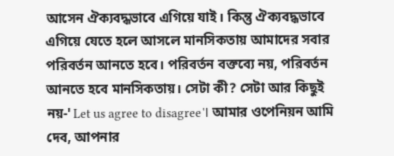আসেন ঐক্যবদ্ধভাবে এগিয়ে যাই। কিন্তু ঐক্যবদ্ধভাবে এগিয়ে যেতে হলে আসলে মানসিকতায় আমাদের সবার পরিবর্তন আনতে হবে। পরিবর্তন বক্তব্যে নয়, পরিবর্তন আনতে হবে মানসিকতায়। সেটা কী? সেটা আর কিছুই নয়-' Let us agree to disagree'। আমার ওপেনিয়ন আমি দেব, আপনার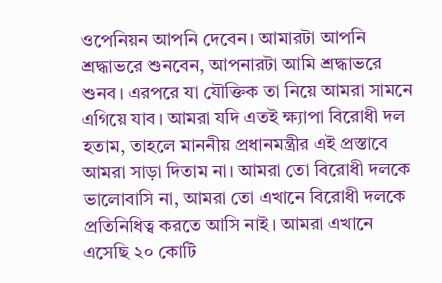ওপেনিয়ন আপনি দেবেন। আমারটা আপনি শ্রদ্ধাভরে শুনবেন, আপনারটা আমি শ্রদ্ধাভরে শুনব। এরপরে যা যৌক্তিক তা নিয়ে আমরা সামনে এগিয়ে যাব। আমরা যদি এতই ক্ষ্যাপা বিরোধী দল হতাম, তাহলে মাননীয় প্রধানমন্ত্রীর এই প্রস্তাবে আমরা সাড়া দিতাম না। আমরা তো বিরোধী দলকে ভালোবাসি না, আমরা তো এখানে বিরোধী দলকে প্রতিনিধিত্ব করতে আসি নাই। আমরা এখানে এসেছি ২০ কোটি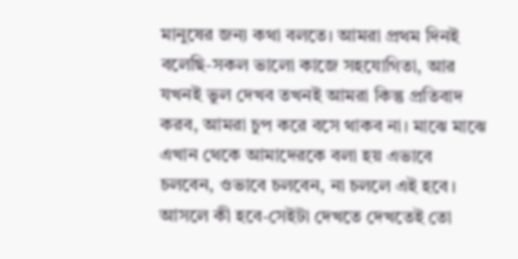মানুষের জন্য কথা বলতে। আমরা প্রথম দিনই বলেছি-সকল ভালো কাজে সহযোগিতা, আর যখনই ভুল দেখব তখনই আমরা কিন্তু প্রতিবাদ করব, আমরা চুপ করে বসে থাকব না। মাঝে মাঝে এখান থেকে আমাদেরকে বলা হয় এভাবে চলবেন, ওভাবে চলবেন, না চললে এই হবে। আসলে কী হবে-সেইটা দেখতে দেখতেই তো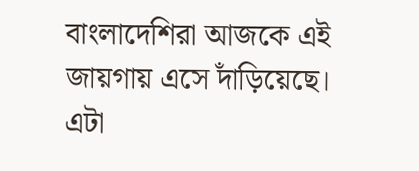বাংলাদেশিরা আজকে এই জায়গায় এসে দাঁড়িয়েছে। এটা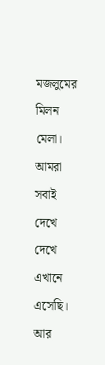মজলুমের মিলন মেলা। আমরা সবাই দেখে দেখে এখানে এসেছি। আর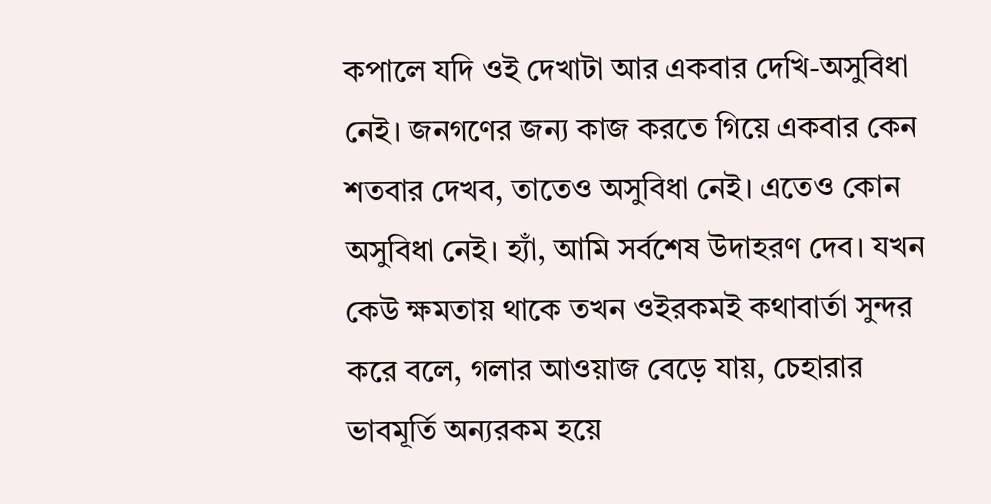কপালে যদি ওই দেখাটা আর একবার দেখি-অসুবিধা নেই। জনগণের জন্য কাজ করতে গিয়ে একবার কেন শতবার দেখব, তাতেও অসুবিধা নেই। এতেও কোন অসুবিধা নেই। হ্যাঁ, আমি সর্বশেষ উদাহরণ দেব। যখন কেউ ক্ষমতায় থাকে তখন ওইরকমই কথাবার্তা সুন্দর করে বলে, গলার আওয়াজ বেড়ে যায়, চেহারার ভাবমূর্তি অন্যরকম হয়ে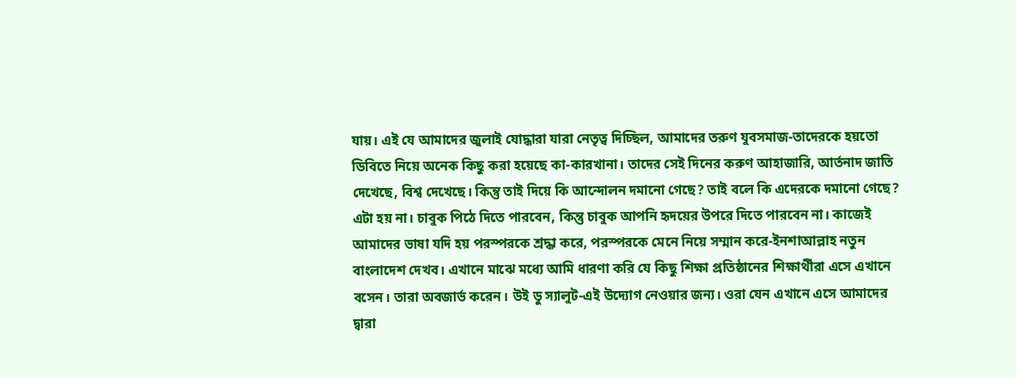যায়। এই যে আমাদের জুলাই যোদ্ধারা যারা নেতৃত্ব দিচ্ছিল, আমাদের তরুণ যুবসমাজ-তাদেরকে হয়তো ডিবিতে নিয়ে অনেক কিছু করা হয়েছে কা-কারখানা। তাদের সেই দিনের করুণ আহাজারি, আর্তনাদ জাতি দেখেছে, বিশ্ব দেখেছে। কিন্তু তাই দিয়ে কি আন্দোলন দমানো গেছে? তাই বলে কি এদেরকে দমানো গেছে? এটা হয় না। চাবুক পিঠে দিতে পারবেন, কিন্তু চাবুক আপনি হৃদয়ের উপরে দিতে পারবেন না। কাজেই আমাদের ভাষা যদি হয় পরস্পরকে শ্রদ্ধা করে, পরস্পরকে মেনে নিয়ে সম্মান করে-ইনশাআল্লাহ নতুন বাংলাদেশ দেখব। এখানে মাঝে মধ্যে আমি ধারণা করি যে কিছু শিক্ষা প্রতিষ্ঠানের শিক্ষার্থীরা এসে এখানে বসেন। তারা অবজার্ভ করেন। উই ডু স্যালুট-এই উদ্যোগ নেওয়ার জন্য। ওরা যেন এখানে এসে আমাদের দ্বারা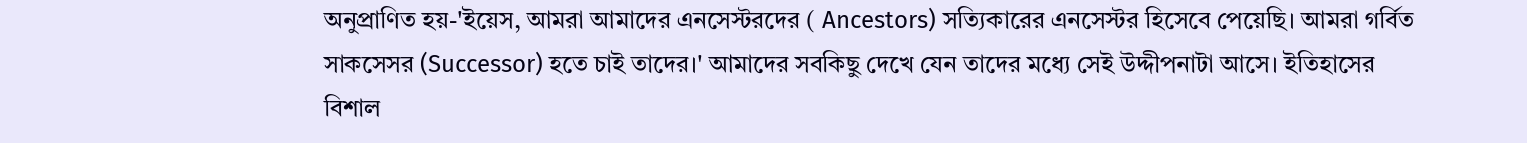অনুপ্রাণিত হয়-'ইয়েস, আমরা আমাদের এনসেস্টরদের ( Ancestors) সত্যিকারের এনসেস্টর হিসেবে পেয়েছি। আমরা গর্বিত সাকসেসর (Successor) হতে চাই তাদের।' আমাদের সবকিছু দেখে যেন তাদের মধ্যে সেই উদ্দীপনাটা আসে। ইতিহাসের বিশাল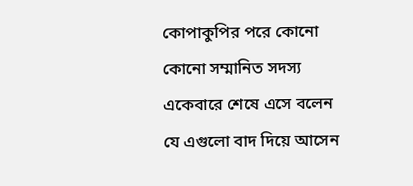কোপাকুপির পরে কোনো কোনো সম্মানিত সদস্য একেবারে শেষে এসে বলেন যে এগুলো বাদ দিয়ে আসেন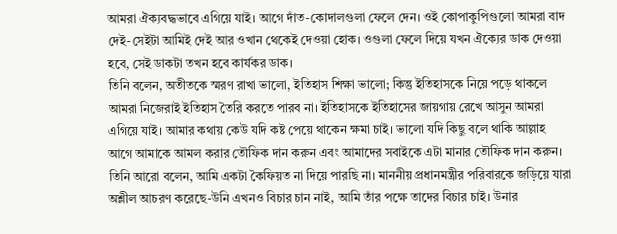আমরা ঐক্যবদ্ধভাবে এগিয়ে যাই। আগে দাঁত-কোদালগুলা ফেলে দেন। ওই কোপাকুপিগুলো আমরা বাদ দেই-সেইটা আমিই দেই আর ওখান থেকেই দেওয়া হোক। ওগুলা ফেলে দিয়ে যখন ঐক্যের ডাক দেওয়া হবে, সেই ডাকটা তখন হবে কার্যকর ডাক।
তিনি বলেন, অতীতকে স্মরণ রাখা ভালো, ইতিহাস শিক্ষা ভালো; কিন্তু ইতিহাসকে নিয়ে পড়ে থাকলে আমরা নিজেরাই ইতিহাস তৈরি করতে পারব না। ইতিহাসকে ইতিহাসের জায়গায় রেখে আসুন আমরা এগিয়ে যাই। আমার কথায় কেউ যদি কষ্ট পেয়ে থাকেন ক্ষমা চাই। ভালো যদি কিছু বলে থাকি আল্লাহ আগে আমাকে আমল করার তৌফিক দান করুন এবং আমাদের সবাইকে এটা মানার তৌফিক দান করুন।
তিনি আরো বলেন, আমি একটা কৈফিয়ত না দিয়ে পারছি না। মাননীয় প্রধানমন্ত্রীর পরিবারকে জড়িয়ে যারা অশ্লীল আচরণ করেছে-উনি এখনও বিচার চান নাই, আমি তাঁর পক্ষে তাদের বিচার চাই। উনার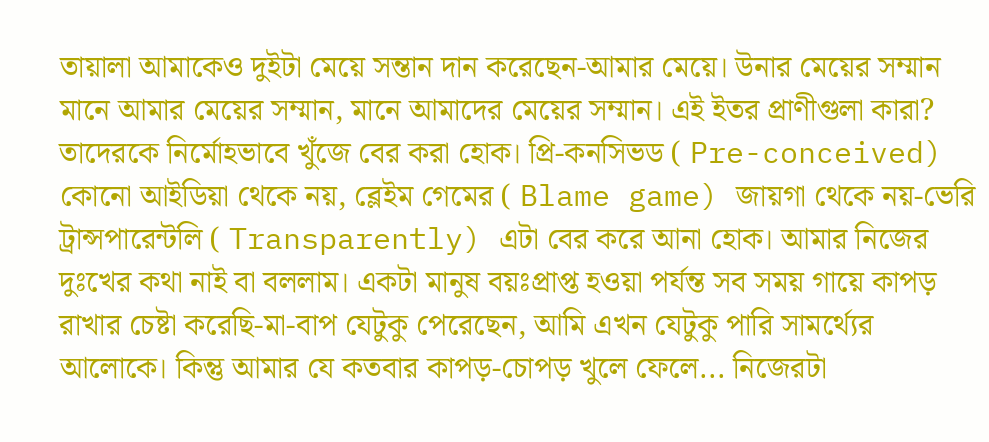তায়ালা আমাকেও দুইটা মেয়ে সন্তান দান করেছেন-আমার মেয়ে। উনার মেয়ের সম্মান মানে আমার মেয়ের সম্মান, মানে আমাদের মেয়ের সম্মান। এই ইতর প্রাণীগুলা কারা? তাদেরকে নির্মোহভাবে খুঁজে বের করা হোক। প্রি-কনসিভড ( Pre-conceived) কোনো আইডিয়া থেকে নয়, ব্লেইম গেমের ( Blame game) জায়গা থেকে নয়-ভেরি ট্রান্সপারেন্টলি ( Transparently) এটা বের করে আনা হোক। আমার নিজের দুঃখের কথা নাই বা বললাম। একটা মানুষ বয়ঃপ্রাপ্ত হওয়া পর্যন্ত সব সময় গায়ে কাপড় রাখার চেষ্টা করেছি-মা-বাপ যেটুকু পেরেছেন, আমি এখন যেটুকু পারি সামর্থ্যের আলোকে। কিন্তু আমার যে কতবার কাপড়-চোপড় খুলে ফেলে... নিজেরটা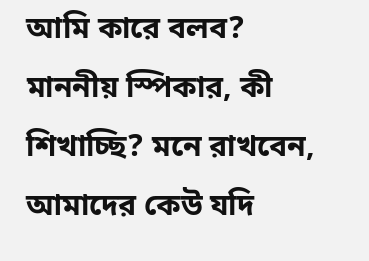আমি কারে বলব? মাননীয় স্পিকার, কী শিখাচ্ছি? মনে রাখবেন, আমাদের কেউ যদি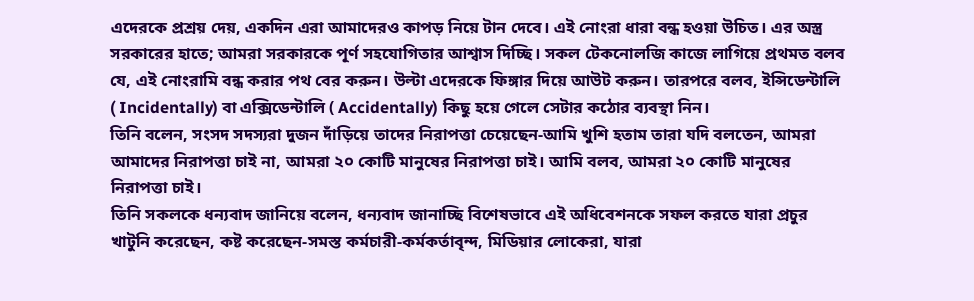এদেরকে প্রশ্রয় দেয়, একদিন এরা আমাদেরও কাপড় নিয়ে টান দেবে। এই নোংরা ধারা বন্ধ হওয়া উচিত। এর অস্ত্র সরকারের হাতে; আমরা সরকারকে পূর্ণ সহযোগিতার আশ্বাস দিচ্ছি। সকল টেকনোলজি কাজে লাগিয়ে প্রথমত বলব যে, এই নোংরামি বন্ধ করার পথ বের করুন। উল্টা এদেরকে ফিঙ্গার দিয়ে আউট করুন। তারপরে বলব, ইন্সিডেন্টালি ( Incidentally) বা এক্সিডেন্টালি ( Accidentally) কিছু হয়ে গেলে সেটার কঠোর ব্যবস্থা নিন।
তিনি বলেন, সংসদ সদস্যরা দুজন দাঁড়িয়ে তাদের নিরাপত্তা চেয়েছেন-আমি খুশি হতাম তারা যদি বলতেন, আমরা আমাদের নিরাপত্তা চাই না, আমরা ২০ কোটি মানুষের নিরাপত্তা চাই। আমি বলব, আমরা ২০ কোটি মানুষের নিরাপত্তা চাই।
তিনি সকলকে ধন্যবাদ জানিয়ে বলেন, ধন্যবাদ জানাচ্ছি বিশেষভাবে এই অধিবেশনকে সফল করতে যারা প্রচুর খাটুনি করেছেন, কষ্ট করেছেন-সমস্ত কর্মচারী-কর্মকর্তাবৃন্দ, মিডিয়ার লোকেরা, যারা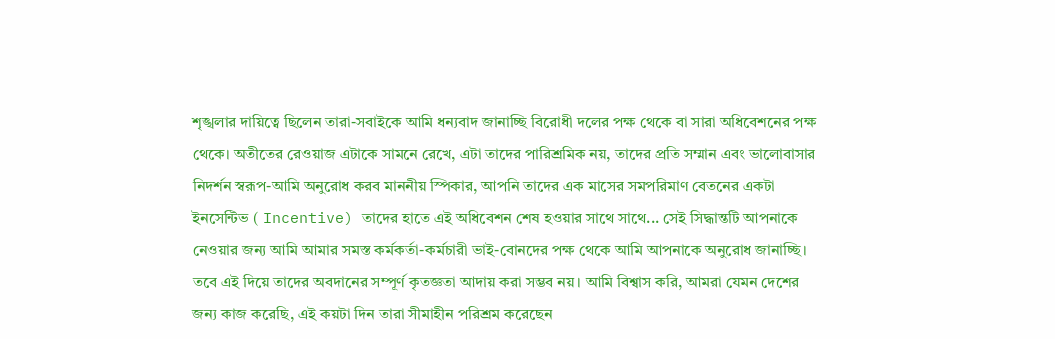শৃঙ্খলার দায়িত্বে ছিলেন তারা-সবাইকে আমি ধন্যবাদ জানাচ্ছি বিরোধী দলের পক্ষ থেকে বা সারা অধিবেশনের পক্ষ থেকে। অতীতের রেওয়াজ এটাকে সামনে রেখে, এটা তাদের পারিশ্রমিক নয়, তাদের প্রতি সম্মান এবং ভালোবাসার নিদর্শন স্বরূপ-আমি অনুরোধ করব মাননীয় স্পিকার, আপনি তাদের এক মাসের সমপরিমাণ বেতনের একটা ইনসেন্টিভ ( Incentive) তাদের হাতে এই অধিবেশন শেষ হওয়ার সাথে সাথে... সেই সিদ্ধান্তটি আপনাকে নেওয়ার জন্য আমি আমার সমস্ত কর্মকর্তা-কর্মচারী ভাই-বোনদের পক্ষ থেকে আমি আপনাকে অনুরোধ জানাচ্ছি। তবে এই দিয়ে তাদের অবদানের সম্পূর্ণ কৃতজ্ঞতা আদায় করা সম্ভব নয়। আমি বিশ্বাস করি, আমরা যেমন দেশের জন্য কাজ করেছি, এই কয়টা দিন তারা সীমাহীন পরিশ্রম করেছেন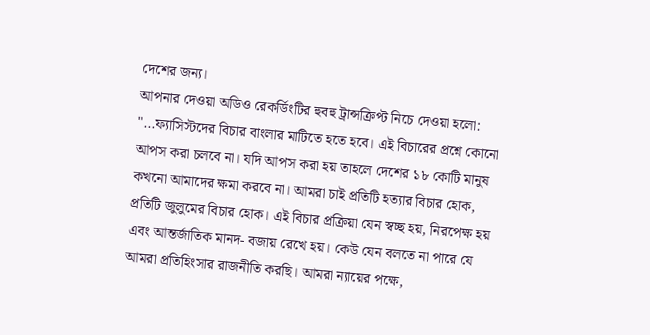দেশের জন্য।
আপনার দেওয়া অডিও রেকর্ডিংটির হুবহু ট্রান্সক্রিপ্ট নিচে দেওয়া হলো:
"...ফ্যাসিস্টদের বিচার বাংলার মাটিতে হতে হবে। এই বিচারের প্রশ্নে কোনো আপস করা চলবে না। যদি আপস করা হয় তাহলে দেশের ১৮ কোটি মানুষ কখনো আমাদের ক্ষমা করবে না। আমরা চাই প্রতিটি হত্যার বিচার হোক, প্রতিটি জুলুমের বিচার হোক। এই বিচার প্রক্রিয়া যেন স্বচ্ছ হয়, নিরপেক্ষ হয় এবং আন্তর্জাতিক মানদ- বজায় রেখে হয়। কেউ যেন বলতে না পারে যে আমরা প্রতিহিংসার রাজনীতি করছি। আমরা ন্যায়ের পক্ষে,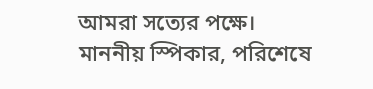আমরা সত্যের পক্ষে।
মাননীয় স্পিকার, পরিশেষে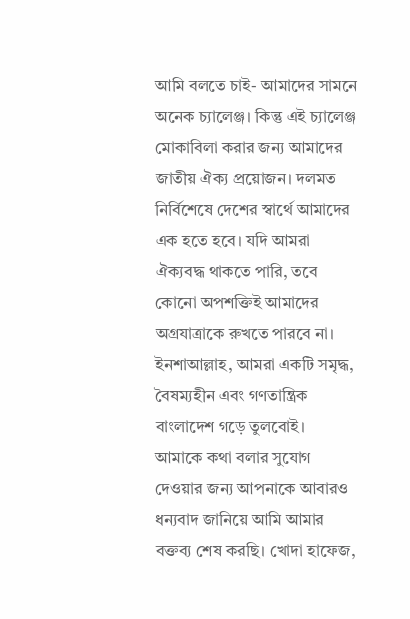আমি বলতে চাই- আমাদের সামনে অনেক চ্যালেঞ্জ। কিন্তু এই চ্যালেঞ্জ মোকাবিলা করার জন্য আমাদের জাতীয় ঐক্য প্রয়োজন। দলমত নির্বিশেষে দেশের স্বার্থে আমাদের এক হতে হবে। যদি আমরা ঐক্যবদ্ধ থাকতে পারি, তবে কোনো অপশক্তিই আমাদের অগ্রযাত্রাকে রুখতে পারবে না। ইনশাআল্লাহ, আমরা একটি সমৃদ্ধ, বৈষম্যহীন এবং গণতান্ত্রিক বাংলাদেশ গড়ে তুলবোই।
আমাকে কথা বলার সুযোগ দেওয়ার জন্য আপনাকে আবারও ধন্যবাদ জানিয়ে আমি আমার বক্তব্য শেষ করছি। খোদা হাফেজ,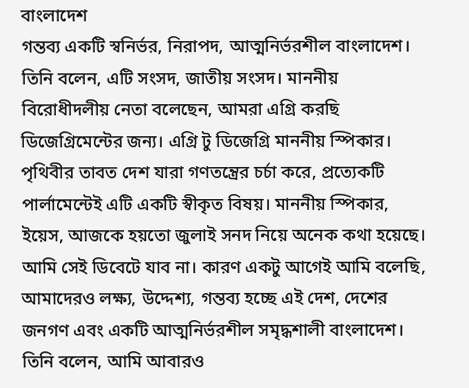বাংলাদেশ
গন্তব্য একটি স্বনির্ভর, নিরাপদ, আত্মনির্ভরশীল বাংলাদেশ।
তিনি বলেন, এটি সংসদ, জাতীয় সংসদ। মাননীয় বিরোধীদলীয় নেতা বলেছেন, আমরা এগ্রি করছি ডিজেগ্রিমেন্টের জন্য। এগ্রি টু ডিজেগ্রি মাননীয় স্পিকার। পৃথিবীর তাবত দেশ যারা গণতন্ত্রের চর্চা করে, প্রত্যেকটি পার্লামেন্টেই এটি একটি স্বীকৃত বিষয়। মাননীয় স্পিকার, ইয়েস, আজকে হয়তো জুলাই সনদ নিয়ে অনেক কথা হয়েছে। আমি সেই ডিবেটে যাব না। কারণ একটু আগেই আমি বলেছি, আমাদেরও লক্ষ্য, উদ্দেশ্য, গন্তব্য হচ্ছে এই দেশ, দেশের জনগণ এবং একটি আত্মনির্ভরশীল সমৃদ্ধশালী বাংলাদেশ।
তিনি বলেন, আমি আবারও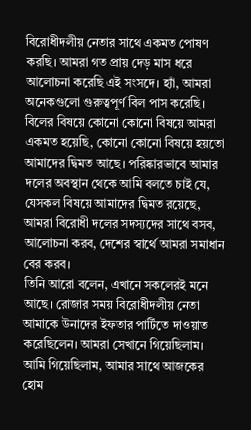বিরোধীদলীয় নেতার সাথে একমত পোষণ করছি। আমরা গত প্রায় দেড় মাস ধরে আলোচনা করেছি এই সংসদে। হ্যাঁ, আমরা অনেকগুলো গুরুত্বপূর্ণ বিল পাস করেছি। বিলের বিষয়ে কোনো কোনো বিষয়ে আমরা একমত হয়েছি, কোনো কোনো বিষয়ে হয়তো আমাদের দ্বিমত আছে। পরিষ্কারভাবে আমার দলের অবস্থান থেকে আমি বলতে চাই যে, যেসকল বিষয়ে আমাদের দ্বিমত রয়েছে, আমরা বিরোধী দলের সদস্যদের সাথে বসব, আলোচনা করব, দেশের স্বার্থে আমরা সমাধান বের করব।
তিনি আরো বলেন, এখানে সকলেরই মনে আছে। রোজার সময় বিরোধীদলীয় নেতা আমাকে উনাদের ইফতার পার্টিতে দাওয়াত করেছিলেন। আমরা সেখানে গিয়েছিলাম। আমি গিয়েছিলাম, আমার সাথে আজকের হোম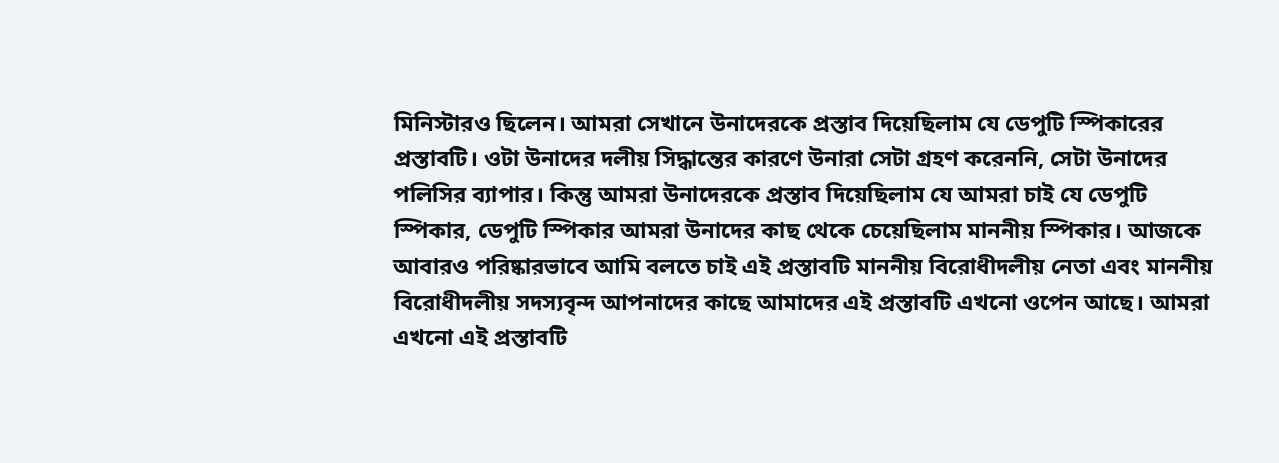মিনিস্টারও ছিলেন। আমরা সেখানে উনাদেরকে প্রস্তাব দিয়েছিলাম যে ডেপুটি স্পিকারের প্রস্তাবটি। ওটা উনাদের দলীয় সিদ্ধান্তের কারণে উনারা সেটা গ্রহণ করেননি, সেটা উনাদের পলিসির ব্যাপার। কিন্তু আমরা উনাদেরকে প্রস্তাব দিয়েছিলাম যে আমরা চাই যে ডেপুটি স্পিকার, ডেপুটি স্পিকার আমরা উনাদের কাছ থেকে চেয়েছিলাম মাননীয় স্পিকার। আজকে আবারও পরিষ্কারভাবে আমি বলতে চাই এই প্রস্তাবটি মাননীয় বিরোধীদলীয় নেতা এবং মাননীয় বিরোধীদলীয় সদস্যবৃন্দ আপনাদের কাছে আমাদের এই প্রস্তাবটি এখনো ওপেন আছে। আমরা এখনো এই প্রস্তাবটি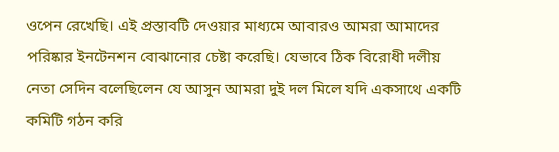ওপেন রেখেছি। এই প্রস্তাবটি দেওয়ার মাধ্যমে আবারও আমরা আমাদের পরিষ্কার ইনটেনশন বোঝানোর চেষ্টা করেছি। যেভাবে ঠিক বিরোধী দলীয় নেতা সেদিন বলেছিলেন যে আসুন আমরা দুই দল মিলে যদি একসাথে একটি কমিটি গঠন করি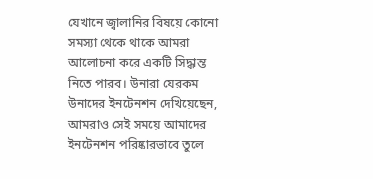যেখানে জ্বালানির বিষয়ে কোনো সমস্যা থেকে থাকে আমরা আলোচনা করে একটি সিদ্ধান্ত নিতে পারব। উনারা যেরকম উনাদের ইনটেনশন দেখিয়েছেন, আমরাও সেই সময়ে আমাদের ইনটেনশন পরিষ্কারভাবে তুলে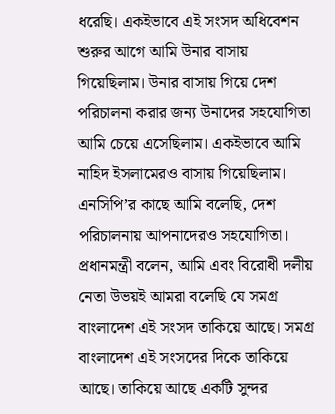ধরেছি। একইভাবে এই সংসদ অধিবেশন শুরুর আগে আমি উনার বাসায় গিয়েছিলাম। উনার বাসায় গিয়ে দেশ পরিচালনা করার জন্য উনাদের সহযোগিতা আমি চেয়ে এসেছিলাম। একইভাবে আমি নাহিদ ইসলামেরও বাসায় গিয়েছিলাম। এনসিপি’র কাছে আমি বলেছি, দেশ পরিচালনায় আপনাদেরও সহযোগিতা।
প্রধানমন্ত্রী বলেন, আমি এবং বিরোধী দলীয় নেতা উভয়ই আমরা বলেছি যে সমগ্র বাংলাদেশ এই সংসদ তাকিয়ে আছে। সমগ্র বাংলাদেশ এই সংসদের দিকে তাকিয়ে আছে। তাকিয়ে আছে একটি সুন্দর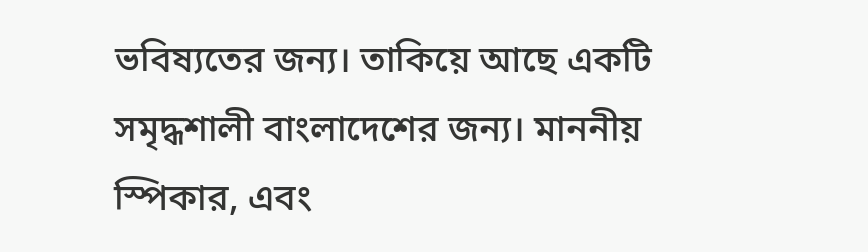ভবিষ্যতের জন্য। তাকিয়ে আছে একটি সমৃদ্ধশালী বাংলাদেশের জন্য। মাননীয় স্পিকার, এবং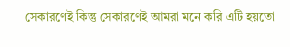সেকারণেই কিন্তু সেকারণেই আমরা মনে করি এটি হয়তো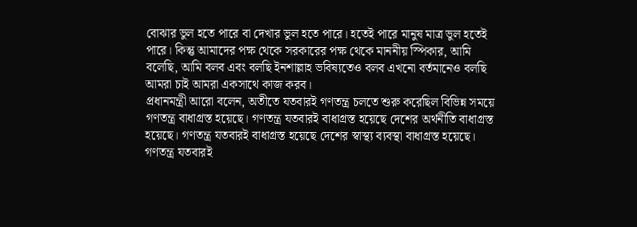বোঝার ভুল হতে পারে বা দেখার ভুল হতে পারে। হতেই পারে মানুষ মাত্র ভুল হতেই পারে। কিন্তু আমাদের পক্ষ থেকে সরকারের পক্ষ থেকে মাননীয় স্পিকার, আমি বলেছি, আমি বলব এবং বলছি ইনশাল্লাহ ভবিষ্যতেও বলব এখনো বর্তমানেও বলছি আমরা চাই আমরা একসাথে কাজ করব।
প্রধানমন্ত্রী আরো বলেন, অতীতে যতবারই গণতন্ত্র চলতে শুরু করেছিল বিভিন্ন সময়ে গণতন্ত্র বাধাগ্রস্ত হয়েছে। গণতন্ত্র যতবারই বাধাগ্রস্ত হয়েছে দেশের অর্থনীতি বাধাগ্রস্ত হয়েছে। গণতন্ত্র যতবারই বাধাগ্রস্ত হয়েছে দেশের স্বাস্থ্য ব্যবস্থা বাধাগ্রস্ত হয়েছে। গণতন্ত্র যতবারই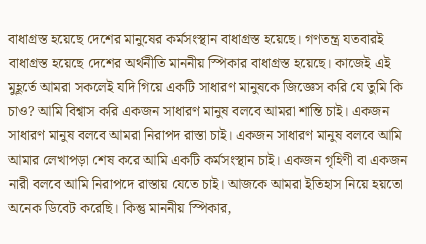বাধাগ্রস্ত হয়েছে দেশের মানুষের কর্মসংস্থান বাধাগ্রস্ত হয়েছে। গণতন্ত্র যতবারই বাধাগ্রস্ত হয়েছে দেশের অর্থনীতি মাননীয় স্পিকার বাধাগ্রস্ত হয়েছে। কাজেই এই মুহূর্তে আমরা সকলেই যদি গিয়ে একটি সাধারণ মানুষকে জিজ্ঞেস করি যে তুমি কি চাও? আমি বিশ্বাস করি একজন সাধারণ মানুষ বলবে আমরা শান্তি চাই। একজন সাধারণ মানুষ বলবে আমরা নিরাপদ রাস্তা চাই। একজন সাধারণ মানুষ বলবে আমি আমার লেখাপড়া শেষ করে আমি একটি কর্মসংস্থান চাই। একজন গৃহিণী বা একজন নারী বলবে আমি নিরাপদে রাস্তায় যেতে চাই। আজকে আমরা ইতিহাস নিয়ে হয়তো অনেক ডিবেট করেছি। কিন্তু মাননীয় স্পিকার,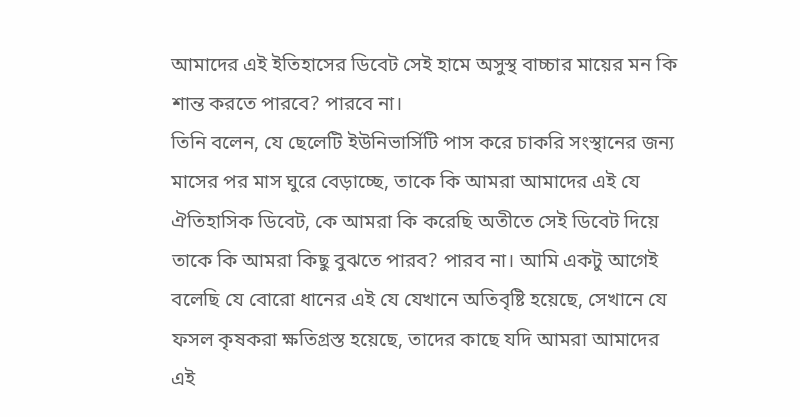আমাদের এই ইতিহাসের ডিবেট সেই হামে অসুস্থ বাচ্চার মায়ের মন কি শান্ত করতে পারবে? পারবে না।
তিনি বলেন, যে ছেলেটি ইউনিভার্সিটি পাস করে চাকরি সংস্থানের জন্য মাসের পর মাস ঘুরে বেড়াচ্ছে, তাকে কি আমরা আমাদের এই যে ঐতিহাসিক ডিবেট, কে আমরা কি করেছি অতীতে সেই ডিবেট দিয়ে তাকে কি আমরা কিছু বুঝতে পারব? পারব না। আমি একটু আগেই বলেছি যে বোরো ধানের এই যে যেখানে অতিবৃষ্টি হয়েছে, সেখানে যে ফসল কৃষকরা ক্ষতিগ্রস্ত হয়েছে, তাদের কাছে যদি আমরা আমাদের এই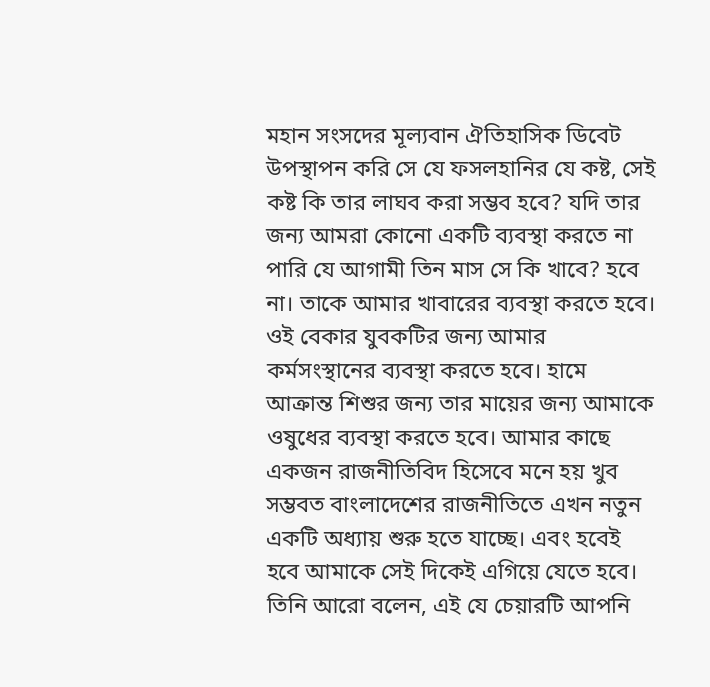মহান সংসদের মূল্যবান ঐতিহাসিক ডিবেট উপস্থাপন করি সে যে ফসলহানির যে কষ্ট, সেই কষ্ট কি তার লাঘব করা সম্ভব হবে? যদি তার জন্য আমরা কোনো একটি ব্যবস্থা করতে না পারি যে আগামী তিন মাস সে কি খাবে? হবে না। তাকে আমার খাবারের ব্যবস্থা করতে হবে। ওই বেকার যুবকটির জন্য আমার কর্মসংস্থানের ব্যবস্থা করতে হবে। হামে আক্রান্ত শিশুর জন্য তার মায়ের জন্য আমাকে ওষুধের ব্যবস্থা করতে হবে। আমার কাছে একজন রাজনীতিবিদ হিসেবে মনে হয় খুব সম্ভবত বাংলাদেশের রাজনীতিতে এখন নতুন একটি অধ্যায় শুরু হতে যাচ্ছে। এবং হবেই হবে আমাকে সেই দিকেই এগিয়ে যেতে হবে।
তিনি আরো বলেন, এই যে চেয়ারটি আপনি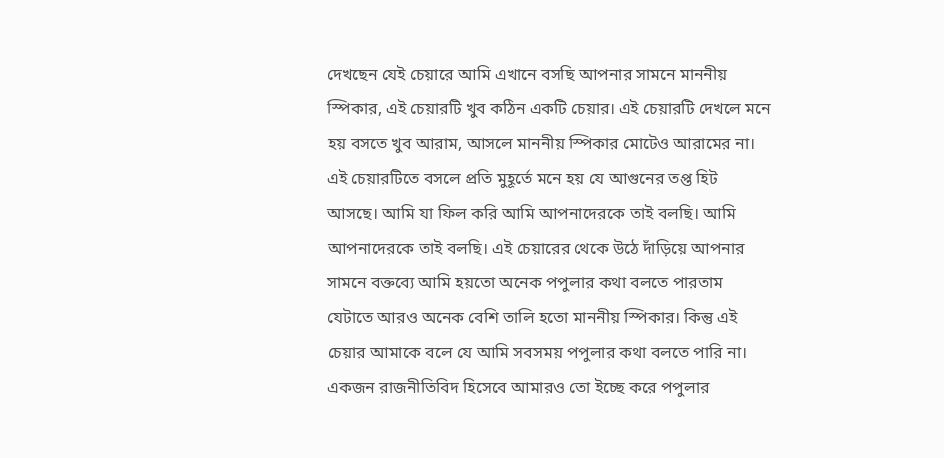দেখছেন যেই চেয়ারে আমি এখানে বসছি আপনার সামনে মাননীয় স্পিকার, এই চেয়ারটি খুব কঠিন একটি চেয়ার। এই চেয়ারটি দেখলে মনে হয় বসতে খুব আরাম, আসলে মাননীয় স্পিকার মোটেও আরামের না। এই চেয়ারটিতে বসলে প্রতি মুহূর্তে মনে হয় যে আগুনের তপ্ত হিট আসছে। আমি যা ফিল করি আমি আপনাদেরকে তাই বলছি। আমি আপনাদেরকে তাই বলছি। এই চেয়ারের থেকে উঠে দাঁড়িয়ে আপনার সামনে বক্তব্যে আমি হয়তো অনেক পপুলার কথা বলতে পারতাম যেটাতে আরও অনেক বেশি তালি হতো মাননীয় স্পিকার। কিন্তু এই চেয়ার আমাকে বলে যে আমি সবসময় পপুলার কথা বলতে পারি না। একজন রাজনীতিবিদ হিসেবে আমারও তো ইচ্ছে করে পপুলার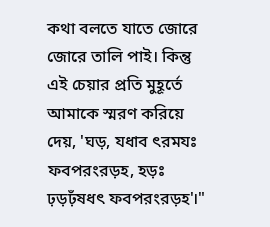কথা বলতে যাতে জোরে জোরে তালি পাই। কিন্তু এই চেয়ার প্রতি মুহূর্তে আমাকে স্মরণ করিয়ে দেয়, 'ঘড়, যধাব ৎরমযঃ ফবপরংরড়হ, হড়ঃ ঢ়ড়ঢ়ঁষধৎ ফবপরংরড়হ'।"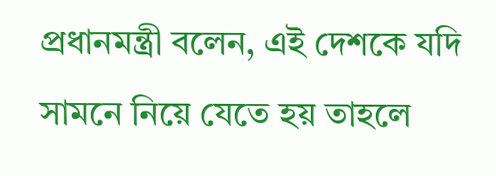প্রধানমন্ত্রী বলেন, এই দেশকে যদি সামনে নিয়ে যেতে হয় তাহলে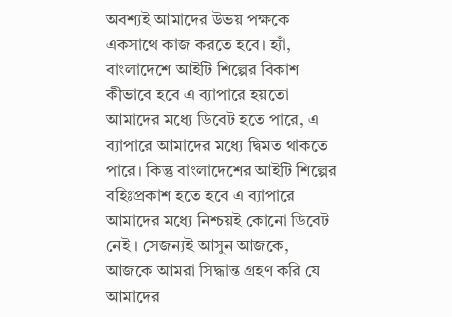অবশ্যই আমাদের উভয় পক্ষকে একসাথে কাজ করতে হবে। হ্যাঁ, বাংলাদেশে আইটি শিল্পের বিকাশ কীভাবে হবে এ ব্যাপারে হয়তো আমাদের মধ্যে ডিবেট হতে পারে, এ ব্যাপারে আমাদের মধ্যে দ্বিমত থাকতে পারে। কিন্তু বাংলাদেশের আইটি শিল্পের বহিঃপ্রকাশ হতে হবে এ ব্যাপারে আমাদের মধ্যে নিশ্চয়ই কোনো ডিবেট নেই । সেজন্যই আসুন আজকে, আজকে আমরা সিদ্ধান্ত গ্রহণ করি যে আমাদের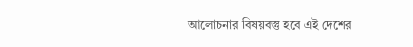আলোচনার বিষয়বস্তু হবে এই দেশের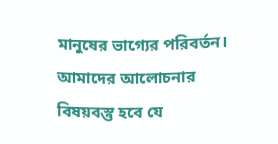মানুষের ভাগ্যের পরিবর্তন। আমাদের আলোচনার বিষয়বস্তু হবে যে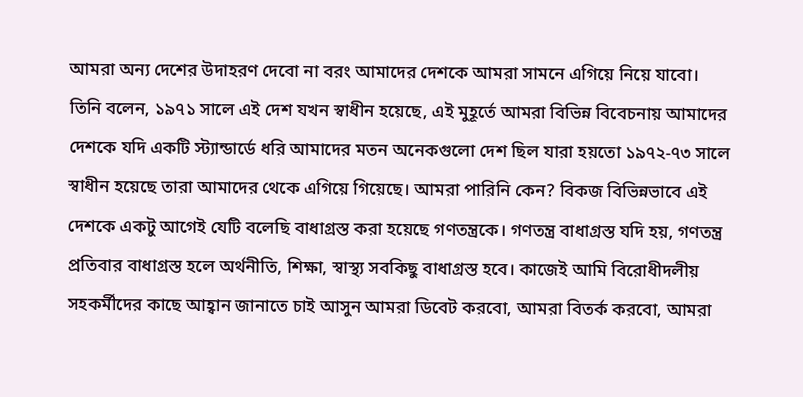আমরা অন্য দেশের উদাহরণ দেবো না বরং আমাদের দেশকে আমরা সামনে এগিয়ে নিয়ে যাবো।
তিনি বলেন, ১৯৭১ সালে এই দেশ যখন স্বাধীন হয়েছে, এই মুহূর্তে আমরা বিভিন্ন বিবেচনায় আমাদের দেশকে যদি একটি স্ট্যান্ডার্ডে ধরি আমাদের মতন অনেকগুলো দেশ ছিল যারা হয়তো ১৯৭২-৭৩ সালে স্বাধীন হয়েছে তারা আমাদের থেকে এগিয়ে গিয়েছে। আমরা পারিনি কেন? বিকজ বিভিন্নভাবে এই দেশকে একটু আগেই যেটি বলেছি বাধাগ্রস্ত করা হয়েছে গণতন্ত্রকে। গণতন্ত্র বাধাগ্রস্ত যদি হয়, গণতন্ত্র প্রতিবার বাধাগ্রস্ত হলে অর্থনীতি, শিক্ষা, স্বাস্থ্য সবকিছু বাধাগ্রস্ত হবে। কাজেই আমি বিরোধীদলীয় সহকর্মীদের কাছে আহ্বান জানাতে চাই আসুন আমরা ডিবেট করবো, আমরা বিতর্ক করবো, আমরা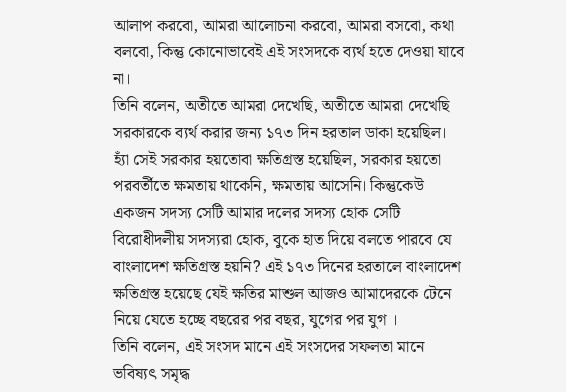আলাপ করবো, আমরা আলোচনা করবো, আমরা বসবো, কথা বলবো, কিন্তু কোনোভাবেই এই সংসদকে ব্যর্থ হতে দেওয়া যাবে না।
তিনি বলেন, অতীতে আমরা দেখেছি, অতীতে আমরা দেখেছি সরকারকে ব্যর্থ করার জন্য ১৭৩ দিন হরতাল ডাকা হয়েছিল। হ্যাঁ সেই সরকার হয়তোবা ক্ষতিগ্রস্ত হয়েছিল, সরকার হয়তো পরবর্তীতে ক্ষমতায় থাকেনি, ক্ষমতায় আসেনি। কিন্তুকেউ একজন সদস্য সেটি আমার দলের সদস্য হোক সেটি বিরোধীদলীয় সদস্যরা হোক, বুকে হাত দিয়ে বলতে পারবে যে বাংলাদেশ ক্ষতিগ্রস্ত হয়নি? এই ১৭৩ দিনের হরতালে বাংলাদেশ ক্ষতিগ্রস্ত হয়েছে যেই ক্ষতির মাশুল আজও আমাদেরকে টেনে নিয়ে যেতে হচ্ছে বছরের পর বছর, যুগের পর যুগ ।
তিনি বলেন, এই সংসদ মানে এই সংসদের সফলতা মানে ভবিষ্যৎ সমৃদ্ধ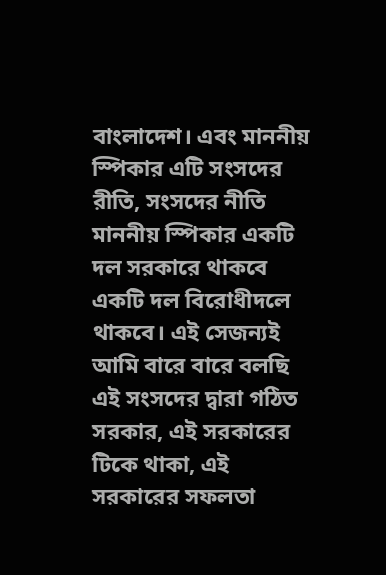বাংলাদেশ। এবং মাননীয় স্পিকার এটি সংসদের রীতি, সংসদের নীতি মাননীয় স্পিকার একটি দল সরকারে থাকবে একটি দল বিরোধীদলে থাকবে। এই সেজন্যই আমি বারে বারে বলছি এই সংসদের দ্বারা গঠিত সরকার, এই সরকারের টিকে থাকা, এই সরকারের সফলতা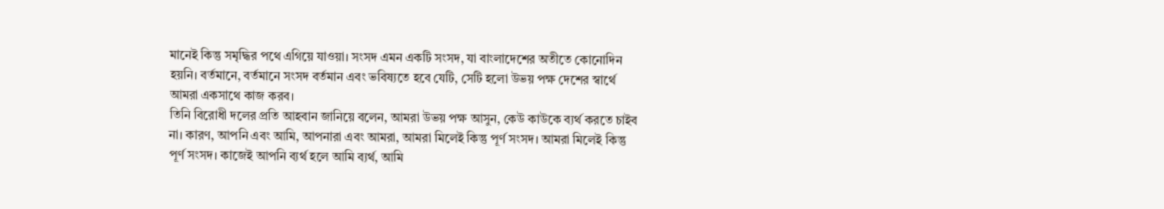মানেই কিন্তু সমৃদ্ধির পথে এগিয়ে যাওয়া। সংসদ এমন একটি সংসদ, যা বাংলাদেশের অতীতে কোনোদিন হয়নি। বর্তমানে, বর্তমানে সংসদ বর্তমান এবং ভবিষ্যতে হবে যেটি, সেটি হলো উভয় পক্ষ দেশের স্বার্থে আমরা একসাথে কাজ করব।
তিনি বিরোধী দলের প্রতি আহবান জানিয়ে বলেন, আমরা উভয় পক্ষ আসুন, কেউ কাউকে ব্যর্থ করতে চাইব না। কারণ, আপনি এবং আমি, আপনারা এবং আমরা, আমরা মিলেই কিন্তু পূর্ণ সংসদ। আমরা মিলেই কিন্তু পূর্ণ সংসদ। কাজেই আপনি ব্যর্থ হলে আমি ব্যর্থ, আমি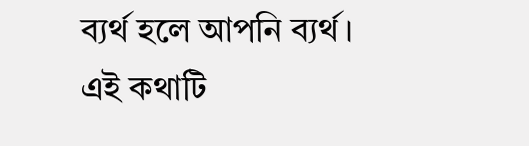ব্যর্থ হলে আপনি ব্যর্থ। এই কথাটি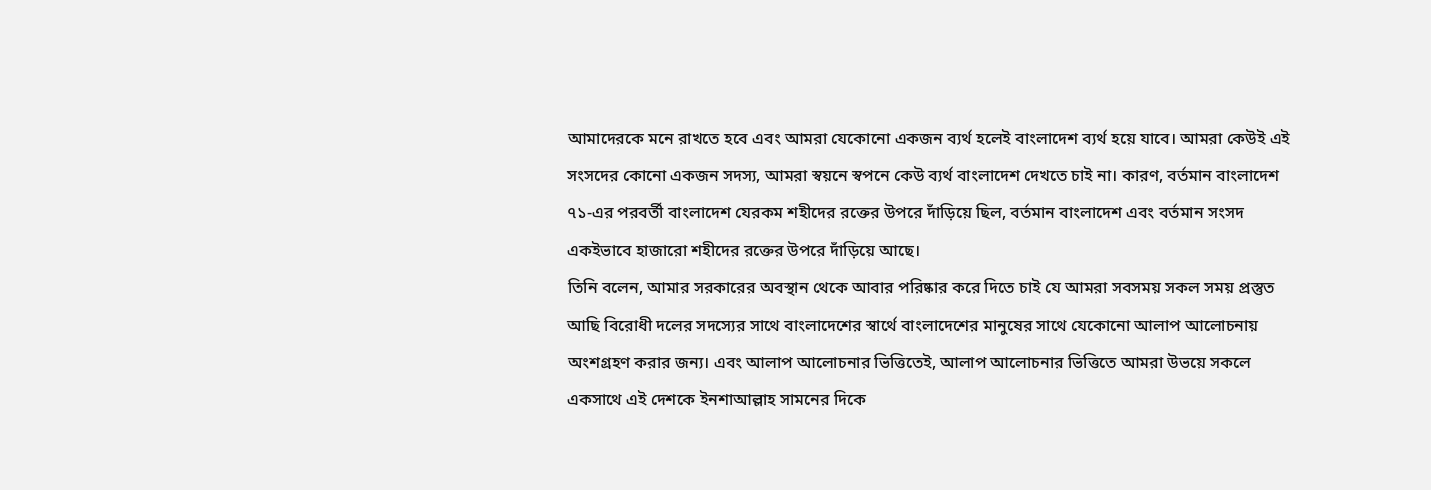আমাদেরকে মনে রাখতে হবে এবং আমরা যেকোনো একজন ব্যর্থ হলেই বাংলাদেশ ব্যর্থ হয়ে যাবে। আমরা কেউই এই সংসদের কোনো একজন সদস্য, আমরা স্বয়নে স্বপনে কেউ ব্যর্থ বাংলাদেশ দেখতে চাই না। কারণ, বর্তমান বাংলাদেশ ৭১-এর পরবর্তী বাংলাদেশ যেরকম শহীদের রক্তের উপরে দাঁড়িয়ে ছিল, বর্তমান বাংলাদেশ এবং বর্তমান সংসদ একইভাবে হাজারো শহীদের রক্তের উপরে দাঁড়িয়ে আছে।
তিনি বলেন, আমার সরকারের অবস্থান থেকে আবার পরিষ্কার করে দিতে চাই যে আমরা সবসময় সকল সময় প্রস্তুত আছি বিরোধী দলের সদস্যের সাথে বাংলাদেশের স্বার্থে বাংলাদেশের মানুষের সাথে যেকোনো আলাপ আলোচনায় অংশগ্রহণ করার জন্য। এবং আলাপ আলোচনার ভিত্তিতেই, আলাপ আলোচনার ভিত্তিতে আমরা উভয়ে সকলে একসাথে এই দেশকে ইনশাআল্লাহ সামনের দিকে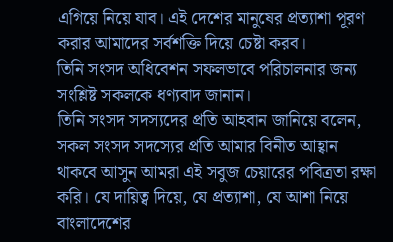এগিয়ে নিয়ে যাব। এই দেশের মানুষের প্রত্যাশা পূরণ করার আমাদের সর্বশক্তি দিয়ে চেষ্টা করব।
তিনি সংসদ অধিবেশন সফলভাবে পরিচালনার জন্য সংশ্লিষ্ট সকলকে ধণ্যবাদ জানান।
তিনি সংসদ সদস্যদের প্রতি আহবান জানিয়ে বলেন, সকল সংসদ সদস্যের প্রতি আমার বিনীত আহ্বান থাকবে আসুন আমরা এই সবুজ চেয়ারের পবিত্রতা রক্ষা করি। যে দায়িত্ব দিয়ে, যে প্রত্যাশা, যে আশা নিয়ে বাংলাদেশের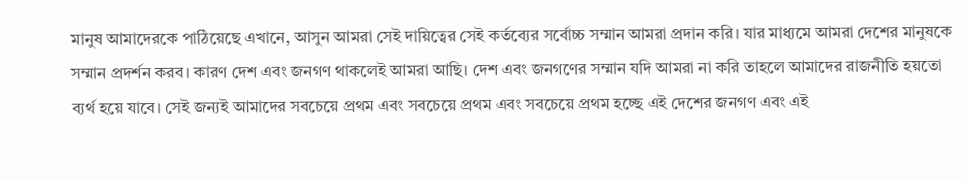মানুষ আমাদেরকে পাঠিয়েছে এখানে, আসুন আমরা সেই দায়িত্বের সেই কর্তব্যের সর্বোচ্চ সম্মান আমরা প্রদান করি। যার মাধ্যমে আমরা দেশের মানুষকে সম্মান প্রদর্শন করব। কারণ দেশ এবং জনগণ থাকলেই আমরা আছি। দেশ এবং জনগণের সম্মান যদি আমরা না করি তাহলে আমাদের রাজনীতি হয়তো ব্যর্থ হয়ে যাবে। সেই জন্যই আমাদের সবচেয়ে প্রথম এবং সবচেয়ে প্রথম এবং সবচেয়ে প্রথম হচ্ছে এই দেশের জনগণ এবং এই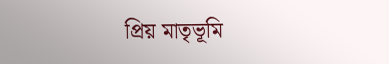প্রিয় মাতৃভূমি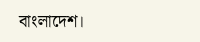বাংলাদেশ।